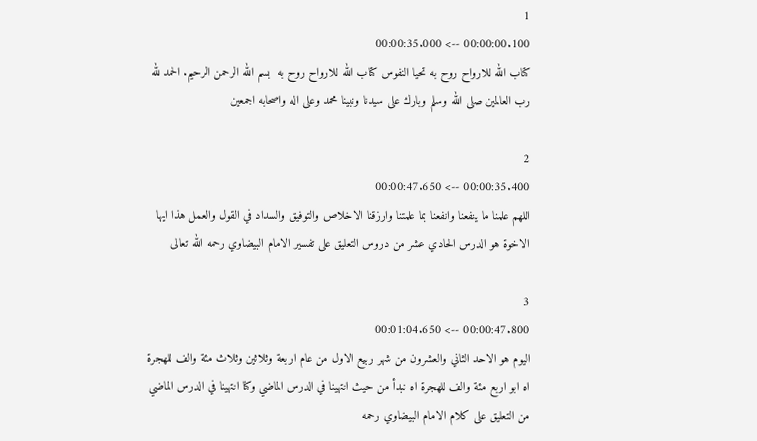1
00:00:00.100 --> 00:00:35.000
كتاب الله للارواح روح به تحيا النفوس كتاب الله للارواح روح به  بسم الله الرحمن الرحيم. الحمد لله رب العالمين صلى الله وسلم وبارك على سيدنا ونبينا محمد وعلى اله واصحابه اجمعين

2
00:00:35.400 --> 00:00:47.650
اللهم علمنا ما ينفعنا وانفعنا بما علمتنا وارزقنا الاخلاص والتوفيق والسداد في القول والعمل هذا ايها الاخوة هو الدرس الحادي عشر من دروس التعليق على تفسير الامام البيضاوي رحمه الله تعالى

3
00:00:47.800 --> 00:01:04.650
اليوم هو الاحد الثاني والعشرون من شهر ربيع الاول من عام اربعة وثلاثين وثلاث مئة والف للهجرة اه ابو اربع مئة والف للهجرة اه نبدأ من حيث انتهينا في الدرس الماضي وكنا انتهينا في الدرس الماضي من التعليق على كلام الامام البيضاوي رحمه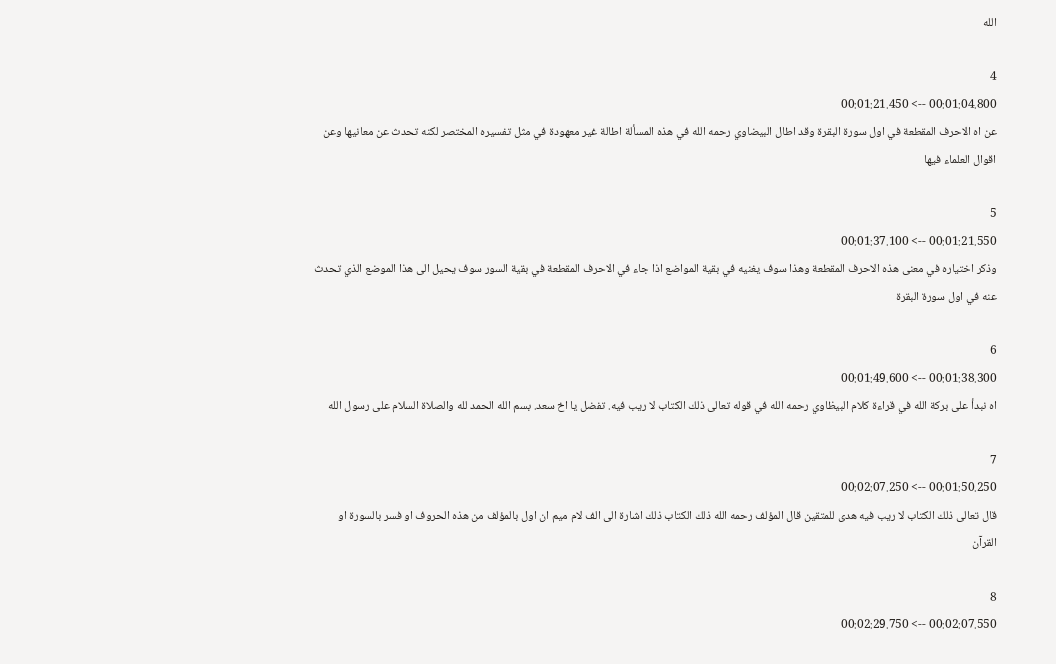الله

4
00:01:04.800 --> 00:01:21.450
عن اه الاحرف المقطعة في اول سورة البقرة وقد اطال البيضاوي رحمه الله في هذه المسألة اطالة غير معهودة في مثل تفسيره المختصر لكنه تحدث عن معانيها وعن اقوال العلماء فيها

5
00:01:21.550 --> 00:01:37.100
وذكر اختياره في معنى هذه الاحرف المقطعة وهذا سوف يغنيه في بقية المواضع اذا جاء في الاحرف المقطعة في بقية السور سوف يحيل الى هذا الموضع الذي تحدث عنه في اول سورة البقرة

6
00:01:38.300 --> 00:01:49.600
اه نبدأ على بركة الله في قراءة كلام البيظاوي رحمه الله في قوله تعالى ذلك الكتاب لا ريب فيه. تفضل يا اخ سعد. بسم الله الحمد لله والصلاة السلام على رسول الله

7
00:01:50.250 --> 00:02:07.250
قال تعالى ذلك الكتاب لا ريب فيه هدى للمتقين قال المؤلف رحمه الله ذلك الكتاب ذلك اشارة الى الف لام ميم ان اول بالمؤلف من هذه الحروف او فسر بالسورة او القرآن

8
00:02:07.550 --> 00:02:29.750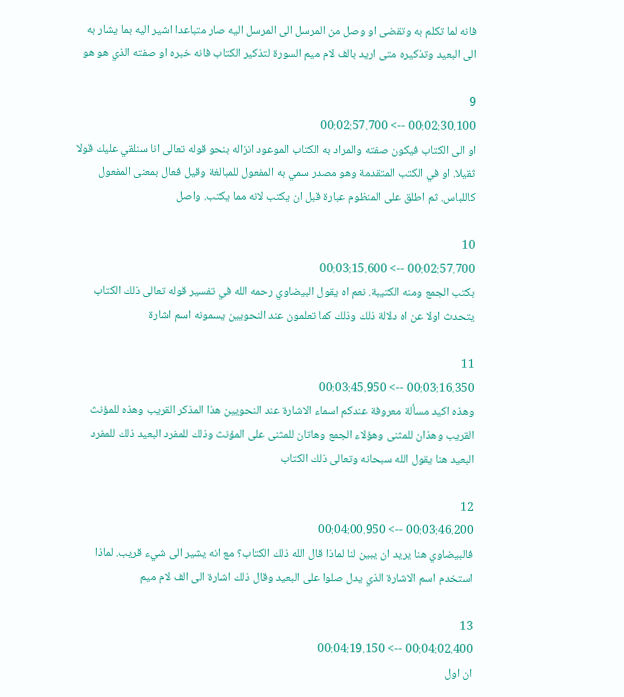فانه لما تكلم به وتقضى او وصل من المرسل الى المرسل اليه صار متباعدا اشير اليه بما يشار به الى البعيد وتذكيره متى اريد بالف لام ميم السورة لتذكير الكتاب فانه خبره او صفته الذي هو هو

9
00:02:30.100 --> 00:02:57.700
او الى الكتاب فيكون صفته والمراد به الكتاب الموعود انزاله بنحو قوله تعالى انا سنلقي عليك قولا ثقيلا. او في الكتب المتقدمة وهو مصدر سمي به المفعول للمبالغة وقيل فعال بمعنى المفعول كاللباس. ثم اطلق على المنظوم عبارة قبل ان يكتب لانه مما يكتب. واصل

10
00:02:57.700 --> 00:03:15.600
بكتب الجمع ومنه الكتيبة. نعم اه يقول البيضاوي رحمه الله في تفسير قوله تعالى ذلك الكتاب يتحدث اولا عن اه دلالة ذلك وذلك كما تعلمون عند النحويين يسمونه اسم اشارة

11
00:03:16.350 --> 00:03:45.950
وهذه اكيد مسألة معروفة عندكم اسماء الاشارة عند النحويين هذا المذكر القريب وهذه للمؤنث القريب وهذان للمثنى وهؤلاء الجمع وهاتان للمثنى على المؤنث وذلك للمفرد البعيد ذلك للمفرد البعيد هنا يقول الله سبحانه وتعالى ذلك الكتاب

12
00:03:46.200 --> 00:04:00.950
فالبيضاوي هنا يريد ان يبين لنا لماذا قال الله ذلك الكتاب؟ مع انه يشير الى شيء قريب. لماذا استخدم اسم الاشارة الذي يدل صلوا على البعيد وقال ذلك اشارة الى الف لام ميم

13
00:04:02.400 --> 00:04:19.150
ان اول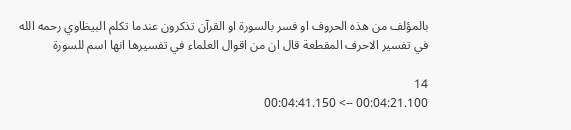بالمؤلف من هذه الحروف او فسر بالسورة او القرآن تذكرون عندما تكلم البيظاوي رحمه الله في تفسير الاحرف المقطعة قال ان من اقوال العلماء في تفسيرها انها اسم للسورة

14
00:04:21.100 --> 00:04:41.150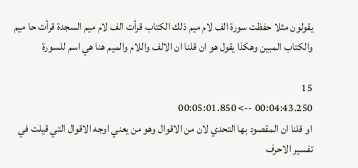يقولون مثلا حفظت سورة الف لام ميم ذلك الكتاب قرأت الف لام ميم السجدة قرأت حا ميم والكتاب المبين وهكذا يقول هو ان قلنا ان الالف واللام والميم هنا هي اسم للسورة

15
00:04:43.250 --> 00:05:01.850
او قلنا ان المقصود بها التحدي لان من الاقوال وهو من يعني اوجه الاقوال التي قيلت في تفسير الاحرف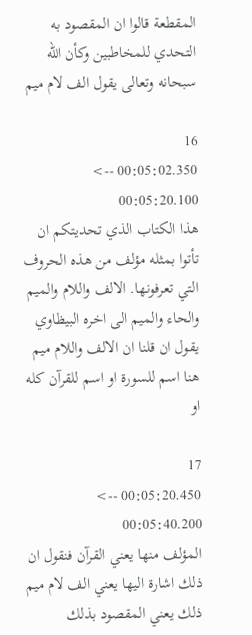المقطعة قالوا ان المقصود به التحدي للمخاطبين وكأن الله سبحانه وتعالى يقول الف لام ميم

16
00:05:02.350 --> 00:05:20.100
هذا الكتاب الذي تحديتكم ان تأتوا بمثله مؤلف من هذه الحروف التي تعرفونها. الالف واللام والميم والحاء والميم الى اخره البيظاوي يقول ان قلنا ان الالف واللام ميم هنا اسم للسورة او اسم للقرآن كله او

17
00:05:20.450 --> 00:05:40.200
المؤلف منها يعني القرآن فنقول ان ذلك اشارة اليها يعني الف لام ميم ذلك يعني المقصود بذلك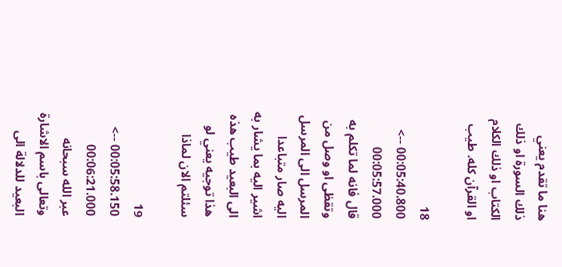هنا ما تقدم يعني ذلك السورة او ذلك الكتاب او ذلك الكلام او القرآن كله. طيب

18
00:05:40.800 --> 00:05:57.000
قال فانه لما تكلم به وتقظى او وصل من المرسل الى المرسل اليه صار متباعدا اشير اليه بما يشار به الى البعيد طيب هذه هذا توجيه يعني لو سئلتم الان لماذا

19
00:05:58.150 --> 00:06:21.000
عبر الله سبحانه وتعالى باسم الاشارة البعيد للدلالة الى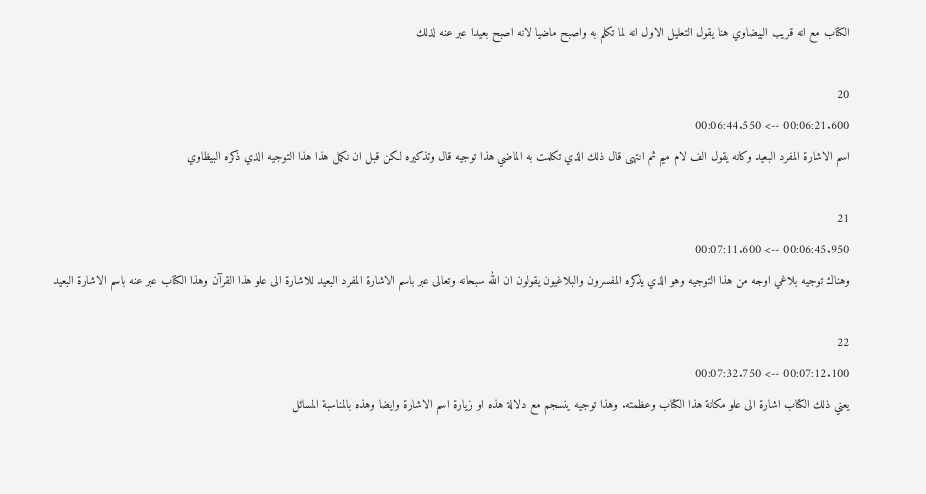الكتاب مع انه قريب البيضاوي هنا يقول التعليل الاول انه لما تكلم به واصبح ماضيا لانه اصبح بعيدا عبر عنه لذلك

20
00:06:21.600 --> 00:06:44.550
اسم الاشارة المفرد البعيد وكانه يقول الف لام ميم ثم انتهى قال ذلك الذي تكلمت به الماضي هذا توجيه قال وتذكيره لكن قبل ان نكمل هذا هذا التوجيه الذي ذكره البيظاوي

21
00:06:45.950 --> 00:07:11.600
وهناك توجيه بلاغي اوجه من هذا التوجيه وهو الذي يذكره المفسرون والبلاغيون يقولون ان الله سبحانه وتعالى عبر باسم الاشارة المفرد البعيد للاشارة الى علو هذا القرآن وهذا الكتاب عبر عنه باسم الاشارة البعيد

22
00:07:12.100 --> 00:07:32.750
يعني ذلك الكتاب اشارة الى علو مكانة هذا الكتاب وعظمته. وهذا توجيه ينسجم مع دلالة هذه او زيارة اسم الاشارة وايضا وهذه بالمناسبة المسائل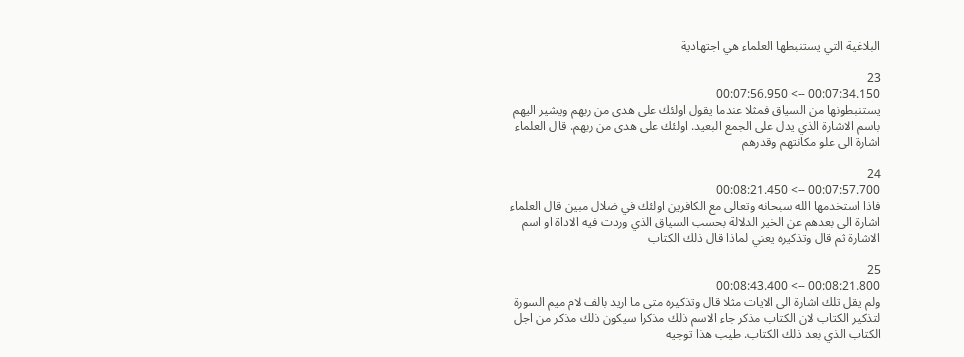البلاغية التي يستنبطها العلماء هي اجتهادية

23
00:07:34.150 --> 00:07:56.950
يستنبطونها من السياق فمثلا عندما يقول اولئك على هدى من ربهم ويشير اليهم باسم الاشارة الذي يدل على الجمع البعيد. اولئك على هدى من ربهم. قال العلماء اشارة الى علو مكانتهم وقدرهم

24
00:07:57.700 --> 00:08:21.450
فاذا استخدمها الله سبحانه وتعالى مع الكافرين اولئك في ضلال مبين قال العلماء اشارة الى بعدهم عن الخير الدلالة بحسب السياق الذي وردت فيه الاداة او اسم الاشارة ثم قال وتذكيره يعني لماذا قال ذلك الكتاب

25
00:08:21.800 --> 00:08:43.400
ولم يقل تلك اشارة الى الايات مثلا قال وتذكيره متى ما اريد بالف لام ميم السورة لتذكير الكتاب لان الكتاب مذكر جاء الاسم ذلك مذكرا سيكون ذلك مذكر من اجل الكتاب الذي بعد ذلك الكتاب. طيب هذا توجيه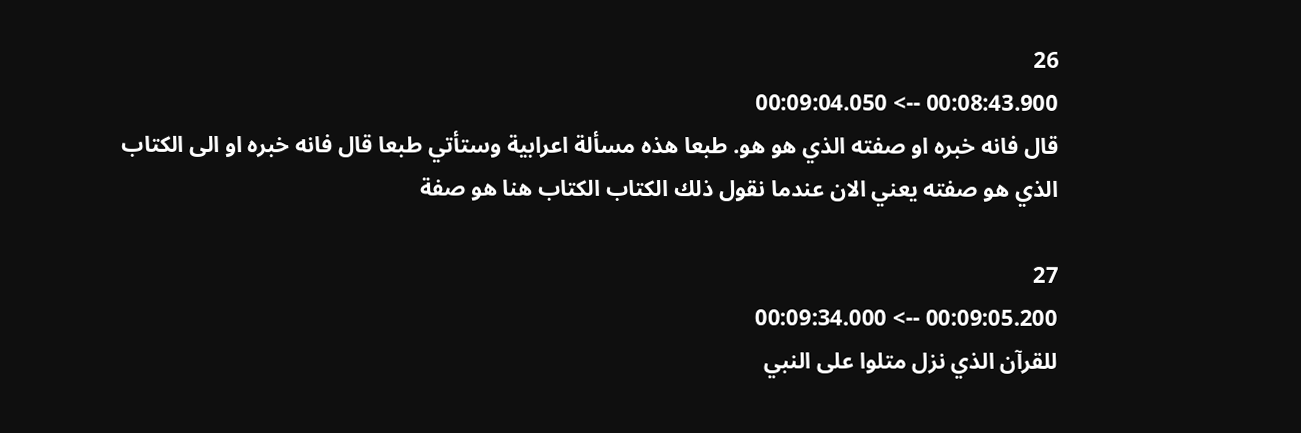26
00:08:43.900 --> 00:09:04.050
قال فانه خبره او صفته الذي هو هو. طبعا هذه مسألة اعرابية وستأتي طبعا قال فانه خبره او الى الكتاب الذي هو صفته يعني الان عندما نقول ذلك الكتاب الكتاب هنا هو صفة

27
00:09:05.200 --> 00:09:34.000
للقرآن الذي نزل متلوا على النبي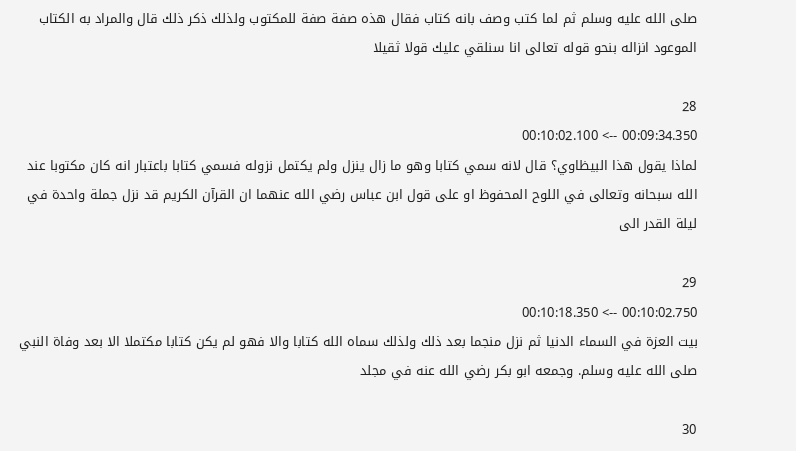صلى الله عليه وسلم ثم لما كتب وصف بانه كتاب فقال هذه صفة صفة للمكتوب ولذلك ذكر ذلك قال والمراد به الكتاب الموعود انزاله بنحو قوله تعالى انا سنلقي عليك قولا ثقيلا

28
00:09:34.350 --> 00:10:02.100
لماذا يقول هذا البيظاوي؟ قال لانه سمي كتابا وهو ما زال ينزل ولم يكتمل نزوله فسمي كتابا باعتبار انه كان مكتوبا عند الله سبحانه وتعالى في اللوح المحفوظ او على قول ابن عباس رضي الله عنهما ان القرآن الكريم قد نزل جملة واحدة في ليلة القدر الى

29
00:10:02.750 --> 00:10:18.350
بيت العزة في السماء الدنيا ثم نزل منجما بعد ذلك ولذلك سماه الله كتابا والا فهو لم يكن كتابا مكتملا الا بعد وفاة النبي صلى الله عليه وسلم. وجمعه ابو بكر رضي الله عنه في مجلد

30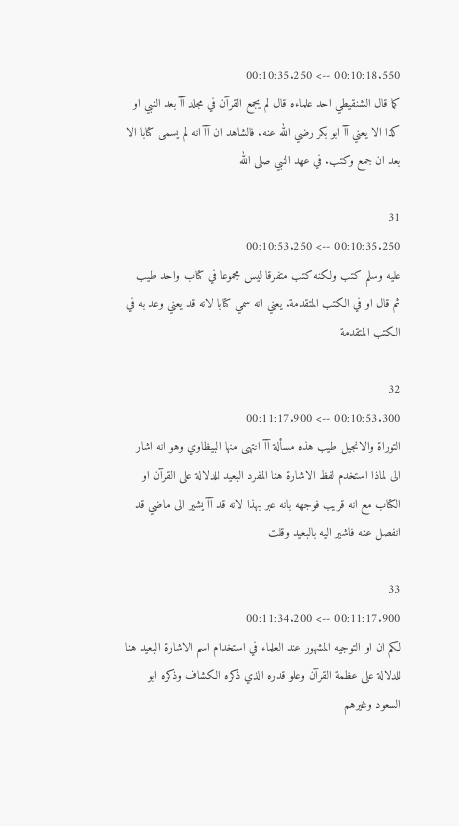00:10:18.550 --> 00:10:35.250
كما قال الشنقيطي احد علماءه قال لم يجمع القرآن في مجلد آآ بعد النبي او كذا الا يعني آآ ابو بكر رضي الله عنه. فالشاهد ان آآ انه لم يسمى كتابا الا بعد ان جمع وكتب. في عهد النبي صلى الله

31
00:10:35.250 --> 00:10:53.250
عليه وسلم كتب ولكنه كتب متفرقا ليس مجموعا في كتاب واحد طيب ثم قال او في الكتب المتقدمة. يعني انه سمي كتابا لانه قد يعني وعد به في الكتب المتقدمة

32
00:10:53.300 --> 00:11:17.900
التوراة والانجيل طيب هذه مسألة آآ انتهى منها البيظاوي وهو انه اشار الى لماذا استخدم لفظ الاشارة هنا المفرد البعيد للدلالة على القرآن او الكتاب مع انه قريب فوجهه بانه عبر بهذا لانه قد آآ يشير الى ماضي قد انفصل عنه فاشير اليه بالبعيد وقلت

33
00:11:17.900 --> 00:11:34.200
لكم ان او التوجيه المشهور عند العلماء في استخدام اسم الاشارة البعيد هنا للدلالة على عظمة القرآن وعلو قدره الذي ذكره الكشاف وذكره ابو السعود وغيرهم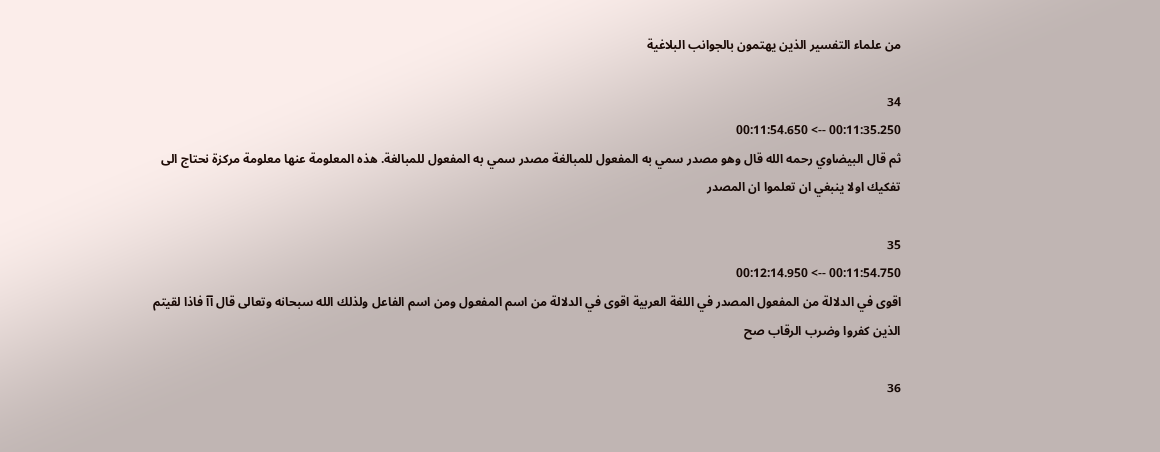من علماء التفسير الذين يهتمون بالجوانب البلاغية

34
00:11:35.250 --> 00:11:54.650
ثم قال البيضاوي رحمه الله قال وهو مصدر سمي به المفعول للمبالغة مصدر سمي به المفعول للمبالغة. هذه المعلومة عنها معلومة مركزة نحتاج الى تفكيك اولا ينبغي ان تعلموا ان المصدر

35
00:11:54.750 --> 00:12:14.950
اقوى في الدلالة من المفعول المصدر في اللغة العربية اقوى في الدلالة من اسم المفعول ومن اسم الفاعل ولذلك الله سبحانه وتعالى قال آآ فاذا لقيتم الذين كفروا وضرب الرقاب صح

36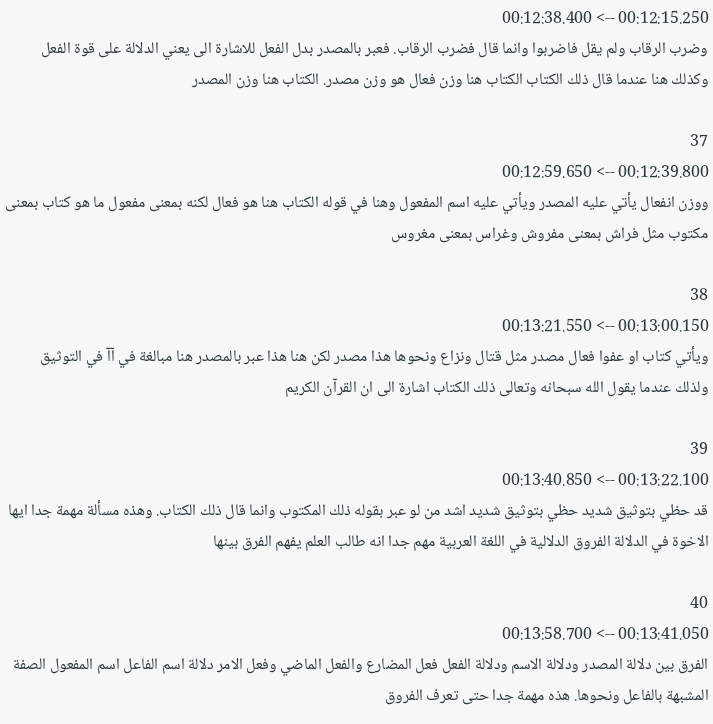00:12:15.250 --> 00:12:38.400
وضرب الرقاب ولم يقل فاضربوا وانما قال فضرب الرقاب. فعبر بالمصدر بدل الفعل للاشارة الى يعني الدلالة على قوة الفعل وكذلك هنا عندما قال ذلك الكتاب الكتاب هنا وزن فعال هو وزن مصدر. الكتاب هنا وزن المصدر

37
00:12:39.800 --> 00:12:59.650
ووزن انفعال يأتي عليه المصدر ويأتي عليه اسم المفعول وهنا في قوله الكتاب هنا هو فعال لكنه بمعنى مفعول ما هو كتاب بمعنى مكتوب مثل فراش بمعنى مفروش وغراس بمعنى مغروس

38
00:13:00.150 --> 00:13:21.550
ويأتي كتاب او عفوا فعال مصدر مثل قتال ونزاع ونحوها هذا مصدر لكن هنا هذا عبر بالمصدر هنا مبالغة في آآ في التوثيق ولذلك عندما يقول الله سبحانه وتعالى ذلك الكتاب اشارة الى ان القرآن الكريم

39
00:13:22.100 --> 00:13:40.850
قد حظي بتوثيق شديد حظي بتوثيق شديد اشد من لو عبر بقوله ذلك المكتوب وانما قال ذلك الكتاب. وهذه مسألة مهمة جدا ايها الاخوة في الدلالة الفروق الدلالية في اللغة العربية مهم جدا انه طالب العلم يفهم الفرق بينها

40
00:13:41.050 --> 00:13:58.700
الفرق بين دلالة المصدر ودلالة الاسم ودلالة الفعل فعل المضارع والفعل الماضي وفعل الامر دلالة اسم الفاعل اسم المفعول الصفة المشبهة بالفاعل ونحوها. هذه مهمة جدا حتى تعرف الفروق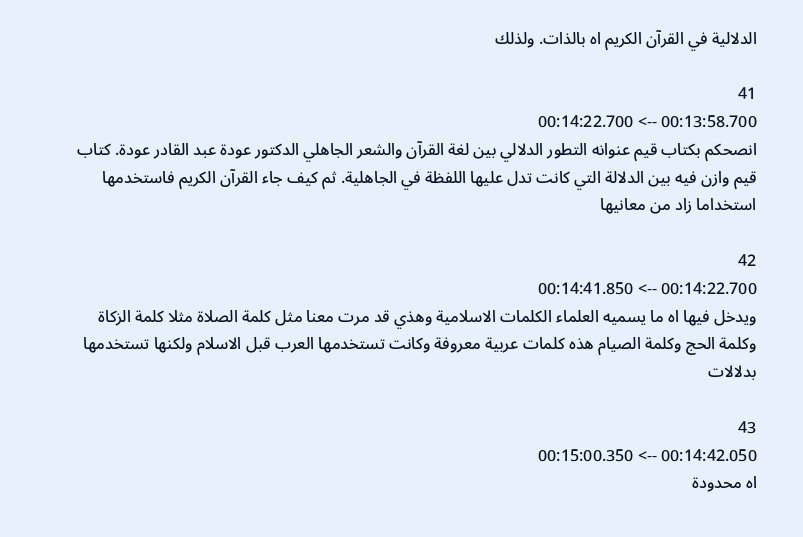الدلالية في القرآن الكريم اه بالذات. ولذلك

41
00:13:58.700 --> 00:14:22.700
انصحكم بكتاب قيم عنوانه التطور الدلالي بين لغة القرآن والشعر الجاهلي الدكتور عودة عبد القادر عودة. كتاب قيم وازن فيه بين الدلالة التي كانت تدل عليها اللفظة في الجاهلية. ثم كيف جاء القرآن الكريم فاستخدمها استخداما زاد من معانيها

42
00:14:22.700 --> 00:14:41.850
ويدخل فيها اه ما يسميه العلماء الكلمات الاسلامية وهذي قد مرت معنا مثل كلمة الصلاة مثلا كلمة الزكاة وكلمة الحج وكلمة الصيام هذه كلمات عربية معروفة وكانت تستخدمها العرب قبل الاسلام ولكنها تستخدمها بدلالات

43
00:14:42.050 --> 00:15:00.350
اه محدودة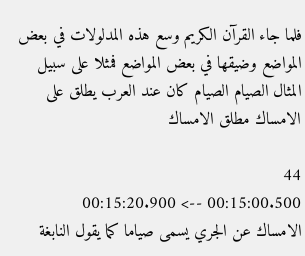فلما جاء القرآن الكريم وسع هذه المدلولات في بعض المواضع وضيقها في بعض المواضع فمثلا على سبيل المثال الصيام الصيام كان عند العرب يطلق على الامساك مطلق الامساك

44
00:15:00.500 --> 00:15:20.900
الامساك عن الجري يسمى صياما كما يقول النابغة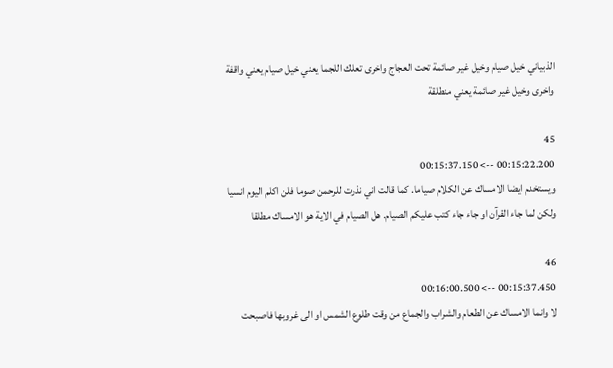الذبياني خيل صيام وخيل غير صائمة تحت العجاج واخرى تعلك اللجما يعني خيل صيام يعني واقفة واخرى وخيل غير صائمة يعني منطلقة

45
00:15:22.200 --> 00:15:37.150
ويستخدم ايضا الامساك عن الكلام صياما. كما قالت اني نذرت للرحمن صوما فلن اكلم اليوم انسيا ولكن لما جاء القرآن او جاء جاء كتب عليكم الصيام. هل الصيام في الاية هو الامساك مطلقا

46
00:15:37.450 --> 00:16:00.500
لا وانما الامساك عن الطعام والشراب والجماع من وقت طلوع الشمس او الى غروبها فاصبحت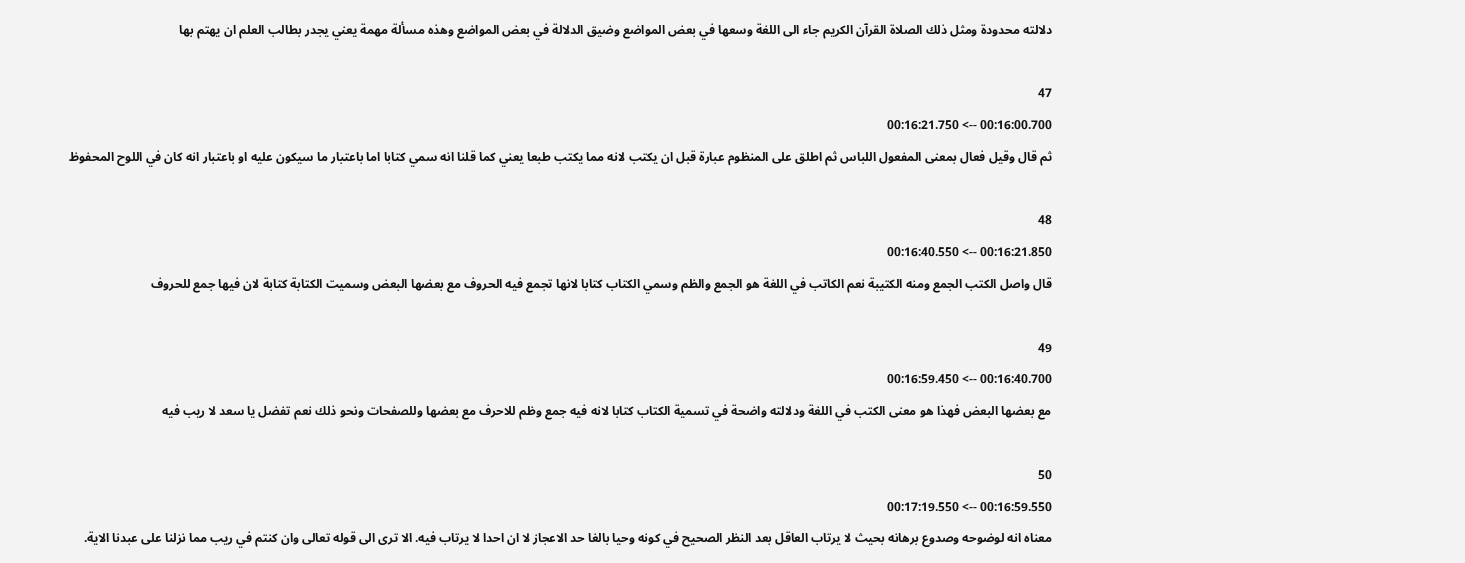دلالته محدودة ومثل ذلك الصلاة القرآن الكريم جاء الى اللغة وسعها في بعض المواضع وضيق الدلالة في بعض المواضع وهذه مسألة مهمة يعني يجدر بطالب العلم ان يهتم بها

47
00:16:00.700 --> 00:16:21.750
ثم قال وقيل فعال بمعنى المفعول اللباس ثم اطلق على المنظوم عبارة قبل ان يكتب لانه مما يكتب طبعا يعني كما قلنا انه سمي كتابا اما باعتبار ما سيكون عليه او باعتبار انه كان في اللوح المحفوظ

48
00:16:21.850 --> 00:16:40.550
قال واصل الكتب الجمع ومنه الكتيبة نعم الكاتب في اللغة هو الجمع والظم وسمي الكتاب كتابا لانها تجمع فيه الحروف مع بعضها البعض وسميت الكتابة كتابة لان فيها جمع للحروف

49
00:16:40.700 --> 00:16:59.450
مع بعضها البعض فهذا هو معنى الكتب في اللغة ودلالته واضحة في تسمية الكتاب كتابا لانه فيه جمع وظم للاحرف مع بعضها وللصفحات ونحو ذلك نعم تفضل يا سعد لا ريب فيه

50
00:16:59.550 --> 00:17:19.550
معناه انه لوضوحه وصدوع برهانه بحيث لا يرتاب العاقل بعد النظر الصحيح في كونه وحيا بالغا حد الاعجاز لا ان احدا لا يرتاب فيه. الا ترى الى قوله تعالى وان كنتم في ريب مما نزلنا على عبدنا الاية.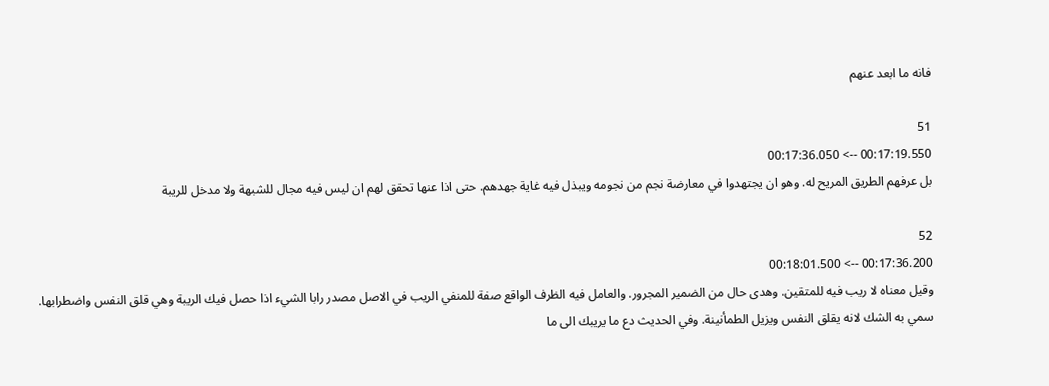فانه ما ابعد عنهم

51
00:17:19.550 --> 00:17:36.050
بل عرفهم الطريق المريح له. وهو ان يجتهدوا في معارضة نجم من نجومه ويبذل فيه غاية جهدهم. حتى اذا عنها تحقق لهم ان ليس فيه مجال للشبهة ولا مدخل للريبة

52
00:17:36.200 --> 00:18:01.500
وقيل معناه لا ريب فيه للمتقين. وهدى حال من الضمير المجرور. والعامل فيه الظرف الواقع صفة للمنفي الريب في الاصل مصدر رابا الشيء اذا حصل فيك الريبة وهي قلق النفس واضطرابها. سمي به الشك لانه يقلق النفس ويزيل الطمأنينة. وفي الحديث دع ما يريبك الى ما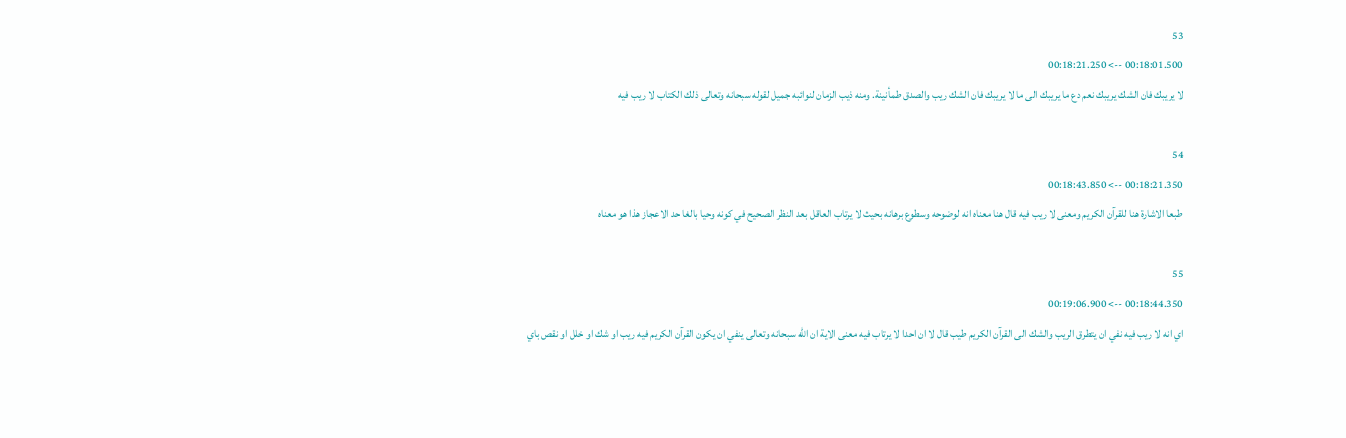53
00:18:01.500 --> 00:18:21.250
لا يريبك فان الشك يريبك نعم دع ما يريبك الى ما لا يريبك فان الشك ريب والصدق طمأنينة. ومنه ذيب الزمان لنوائبه جميل لقوله سبحانه وتعالى ذلك الكتاب لا ريب فيه

54
00:18:21.350 --> 00:18:43.850
طبعا الاشارة هنا للقرآن الكريم ومعنى لا ريب فيه قال هنا معناه انه لوضوحه وسطوع برهانه بحيث لا يرتاب العاقل بعد النظر الصحيح في كونه وحيا بالغا حد الاعجاز هذا هو معناه

55
00:18:44.350 --> 00:19:06.900
اي انه لا ريب فيه نفي ان يتطرق الريب والشك الى القرآن الكريم طيب قال لا ان احدا لا يرتاب فيه معنى الاية ان الله سبحانه وتعالى ينفي ان يكون القرآن الكريم فيه ريب او شك او خلل او نقص باي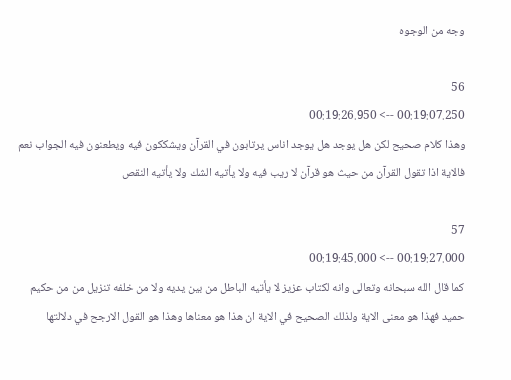وجه من الوجوه

56
00:19:07.250 --> 00:19:26.950
وهذا كلام صحيح لكن هل يوجد هل يوجد اناس يرتابون في القرآن ويشككون فيه ويطعنون فيه الجواب نعم فالاية اذا تقول القرآن من حيث هو قرآن لا ريب فيه ولا يأتيه الشك ولا يأتيه النقص

57
00:19:27.000 --> 00:19:45.000
كما قال الله سبحانه وتعالى وانه لكتاب عزيز لا يأتيه الباطل من بين يديه ولا من خلفه تنزيل من من حكيم حميد فهذا هو معنى الاية ولذلك الصحيح في الاية ان هذا هو معناها وهذا هو القول الارجح في دلالتها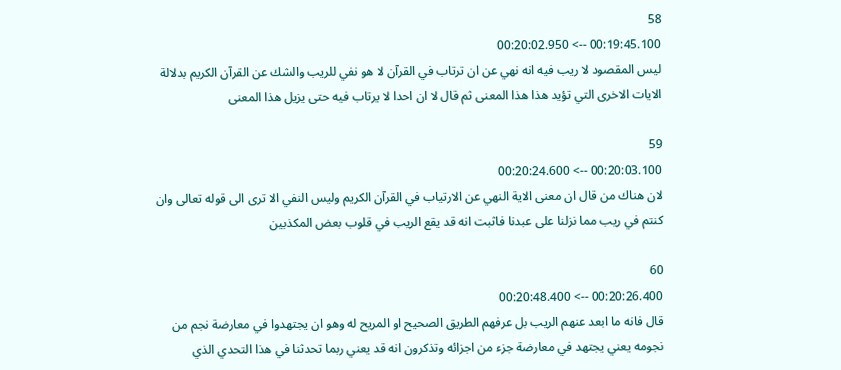58
00:19:45.100 --> 00:20:02.950
ليس المقصود لا ريب فيه انه نهي عن ان ترتاب في القرآن لا هو نفي للريب والشك عن القرآن الكريم بدلالة الايات الاخرى التي تؤيد هذا هذا المعنى ثم قال لا ان احدا لا يرتاب فيه حتى يزيل هذا المعنى

59
00:20:03.100 --> 00:20:24.600
لان هناك من قال ان معنى الاية النهي عن الارتياب في القرآن الكريم وليس النفي الا ترى الى قوله تعالى وان كنتم في ريب مما نزلنا على عبدنا فاثبت انه قد يقع الريب في قلوب بعض المكذبين

60
00:20:26.400 --> 00:20:48.400
قال فانه ما ابعد عنهم الريب بل عرفهم الطريق الصحيح او المريح له وهو ان يجتهدوا في معارضة نجم من نجومه يعني يجتهد في معارضة جزء من اجزائه وتذكرون انه قد يعني ربما تحدثنا في هذا التحدي الذي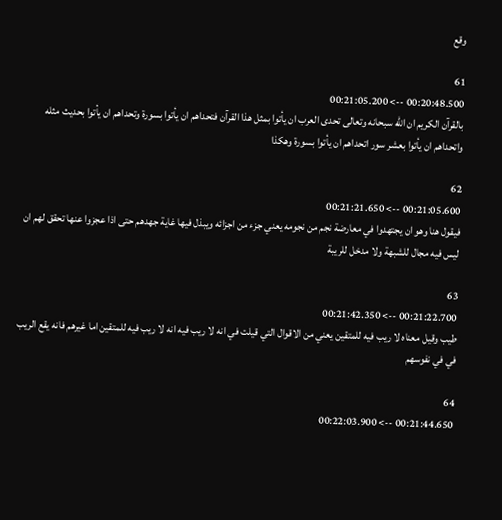وقع

61
00:20:48.500 --> 00:21:05.200
بالقرآن الكريم ان الله سبحانه وتعالى تحدى العرب ان يأتوا بمثل هذا القرآن فتحداهم ان يأتوا بسورة وتحداهم ان يأتوا بحديث مثله واتحداهم ان يأتوا بعشر سور اتحداهم ان يأتوا بسورة وهكذا

62
00:21:05.600 --> 00:21:21.650
فيقول هنا وهو ان يجتهدوا في معارضة نجم من نجومه يعني جزء من اجزائه ويبذل فيها غاية جهدهم حتى اذا عجزوا عنها تحقق لهم ان ليس فيه مجال للشبهة ولا مدخل للريبة

63
00:21:22.700 --> 00:21:42.350
طيب وقيل معناه لا ريب فيه للمتقين يعني من الاقوال التي قيلت في انه لا ريب فيه انه لا ريب فيه للمتقين اما غيرهم فانه يقع الريب في في نفوسهم

64
00:21:44.650 --> 00:22:03.900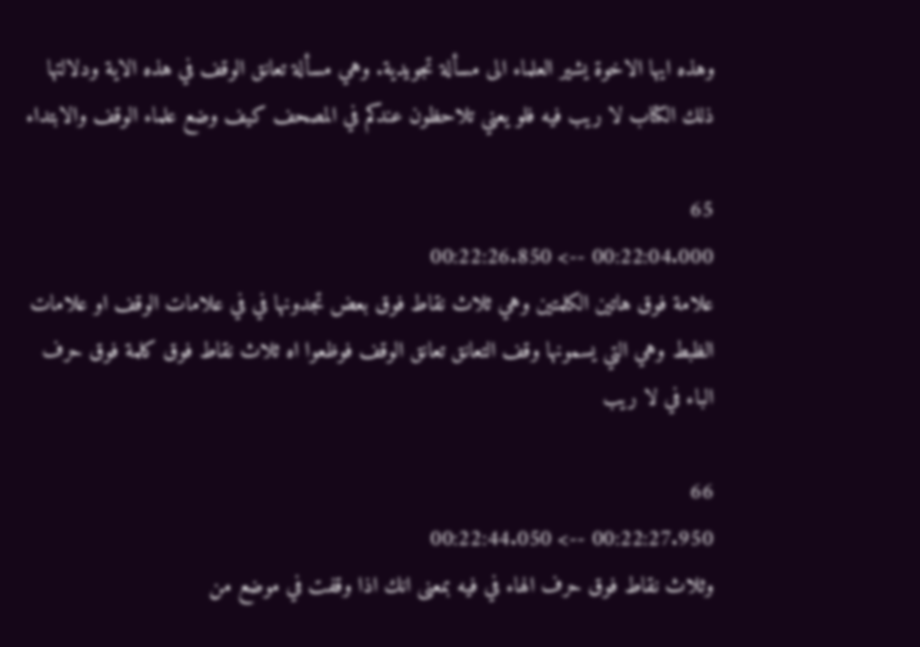وهذه ايها الاخوة يشير العلماء الى مسألة تجويدية. وهي مسألة تعانق الوقف في هذه الاية ودلالتها ذلك الكتاب لا ريب فيه فلو يعني تلاحظون عندكم في المصحف كيف وضع علماء الوقف والابتداء

65
00:22:04.000 --> 00:22:26.850
علامة فوق هاتين الكلمتين وهي ثلاث نقاط فوق بعض تجدونها في في علامات الوقف او علامات الظبط وهي التي يسمونها وقف التعانق تعانق الوقف فوظعوا اه ثلاث نقاط فوق كلمة فوق حرف الباء في لا ريب

66
00:22:27.950 --> 00:22:44.050
وثلاث نقاط فوق حرف الهاء في فيه بمعنى انك اذا وقفت في موضع من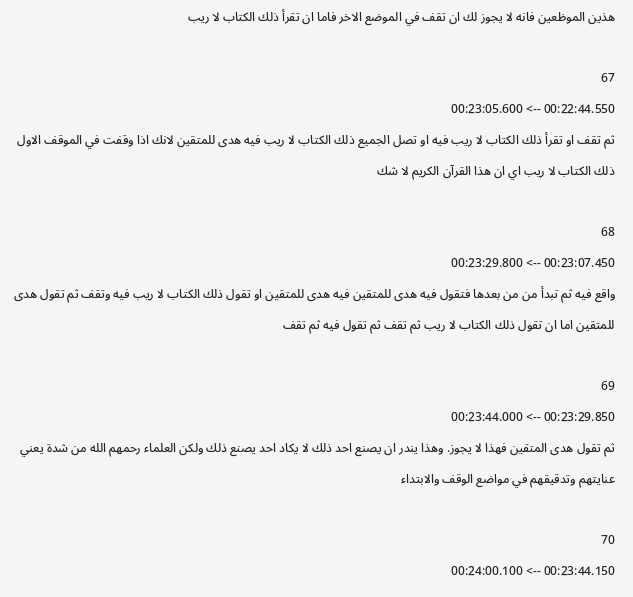هذين الموظعين فانه لا يجوز لك ان تقف في الموضع الاخر فاما ان تقرأ ذلك الكتاب لا ريب

67
00:22:44.550 --> 00:23:05.600
ثم تقف او تقرأ ذلك الكتاب لا ريب فيه او تصل الجميع ذلك الكتاب لا ريب فيه هدى للمتقين لانك اذا وقفت في الموقف الاول ذلك الكتاب لا ريب اي ان هذا القرآن الكريم لا شك

68
00:23:07.450 --> 00:23:29.800
واقع فيه ثم تبدأ من من بعدها فتقول فيه هدى للمتقين فيه هدى للمتقين او تقول ذلك الكتاب لا ريب فيه وتقف ثم تقول هدى للمتقين اما ان تقول ذلك الكتاب لا ريب ثم تقف ثم تقول فيه ثم تقف

69
00:23:29.850 --> 00:23:44.000
ثم تقول هدى المتقين فهذا لا يجوز. وهذا يندر ان يصنع احد ذلك لا يكاد احد يصنع ذلك ولكن العلماء رحمهم الله من شدة يعني عنايتهم وتدقيقهم في مواضع الوقف والابتداء

70
00:23:44.150 --> 00:24:00.100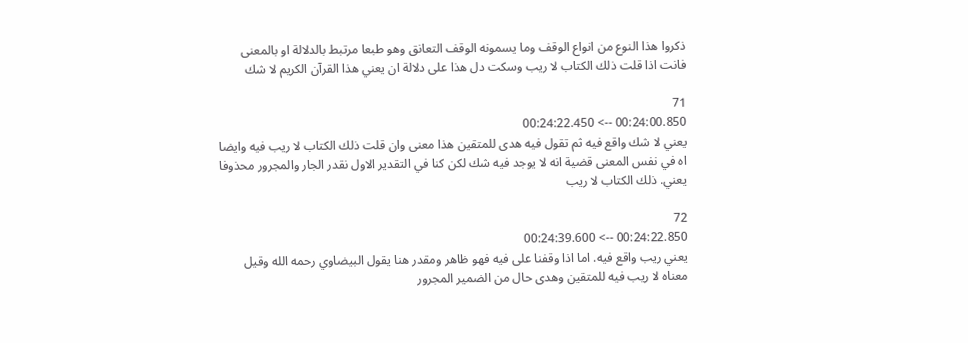ذكروا هذا النوع من انواع الوقف وما يسمونه الوقف التعانق وهو طبعا مرتبط بالدلالة او بالمعنى فانت اذا قلت ذلك الكتاب لا ريب وسكت دل هذا على دلالة ان يعني هذا القرآن الكريم لا شك

71
00:24:00.850 --> 00:24:22.450
يعني لا شك واقع فيه ثم تقول فيه هدى للمتقين هذا معنى وان قلت ذلك الكتاب لا ريب فيه وايضا اه في نفس المعنى قضية انه لا يوجد فيه شك لكن كنا في التقدير الاول نقدر الجار والمجرور محذوفا يعني. ذلك الكتاب لا ريب

72
00:24:22.850 --> 00:24:39.600
يعني ريب واقع فيه. اما اذا وقفنا على فيه فهو ظاهر ومقدر هنا يقول البيضاوي رحمه الله وقيل معناه لا ريب فيه للمتقين وهدى حال من الضمير المجرور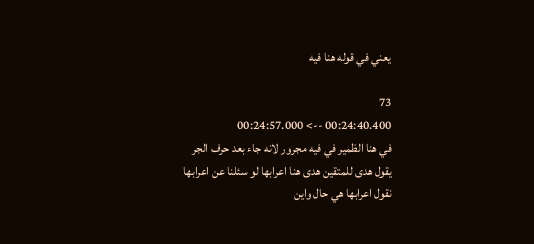يعني في قوله هنا فيه

73
00:24:40.400 --> 00:24:57.000
في هنا الظمير في فيه مجرور لانه جاء بعد حرف الجر يقول هدى للمتقين هدى هنا اعرابها لو سئلنا عن اعرابها نقول اعرابها هي حال واين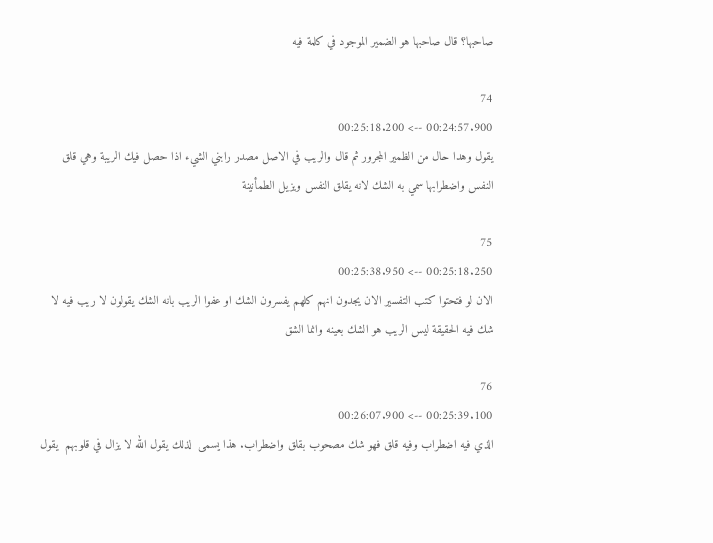صاحبها؟ قال صاحبها هو الضمير الموجود في كلمة فيه

74
00:24:57.900 --> 00:25:18.200
يقول وهدا حال من الظمير المجرور ثم قال والريب في الاصل مصدر رابني الشيء اذا حصل فيك الريبة وهي قلق النفس واضطرابها سمي به الشك لانه يقلق النفس ويزيل الطمأنينة

75
00:25:18.250 --> 00:25:38.950
الان لو فتحتوا كتب التفسير الان يجدون انهم كلهم يفسرون الشك او عفوا الريب بانه الشك يقولون لا ريب فيه لا شك فيه الحقيقة ليس الريب هو الشك بعينه وانما الشق

76
00:25:39.100 --> 00:26:07.900
الذي فيه اضطراب وفيه قلق فهو شك مصحوب بقلق واضطراب. هذا يسمى  لذلك يقول الله لا يزال في قلوبهم  يقول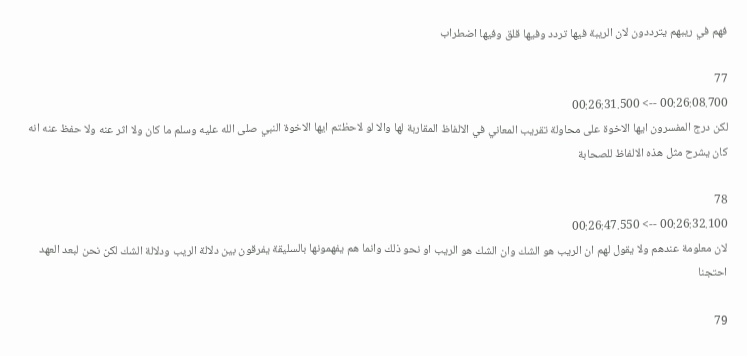فهم في ريبهم يترددون لان الريبة فيها تردد وفيها قلق وفيها اضطراب

77
00:26:08.700 --> 00:26:31.500
لكن درج المفسرون ايها الاخوة على محاولة تقريب المعاني في الالفاظ المقاربة لها والا لو لاحظتم ايها الاخوة النبي صلى الله عليه وسلم ما كان ولا اثر عنه ولا حفظ عنه انه كان يشرح مثل هذه الالفاظ للصحابة

78
00:26:32.100 --> 00:26:47.550
لان معلومة عندهم ولا يقول لهم ان الريب هو الشك وان الشك هو الريب او نحو ذلك وانما هم يفهمونها بالسليقة يفرقون بين دلالة الريب ودلالة الشك لكن نحن لبعد العهد احتجنا

79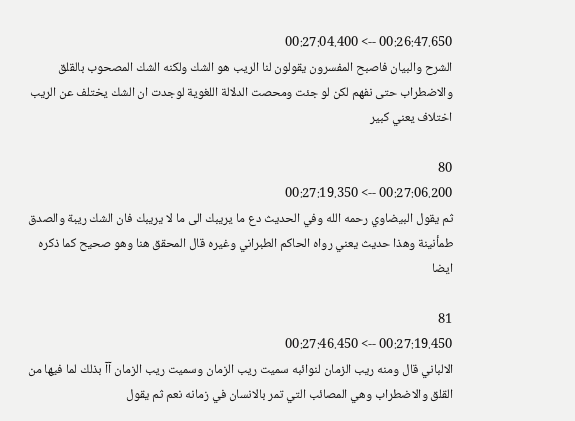00:26:47.650 --> 00:27:04.400
الشرح والبيان فاصبح المفسرون يقولون لنا الريب هو الشك ولكنه الشك المصحوب بالقلق والاضطراب حتى نفهم لكن لو جئت ومحصت الدلالة اللغوية لوجدت ان الشك يختلف عن الريب اختلاف يعني كبير

80
00:27:06.200 --> 00:27:19.350
ثم يقول البيضاوي رحمه الله وفي الحديث دع ما يريبك الى ما لا يريبك فان الشك ريبة والصدق طمأنينة وهذا حديث يعني رواه الحاكم الطبراني وغيره قال المحقق هنا وهو صحيح كما ذكره ايضا

81
00:27:19.450 --> 00:27:46.450
الالباني قال ومنه ريب الزمان لنوائبه سميت ريب الزمان وسميت ريب الزمان آآ بذلك لما فيها من القلق والاضطراب وهي المصائب التي تمر بالانسان في زمانه نعم ثم يقول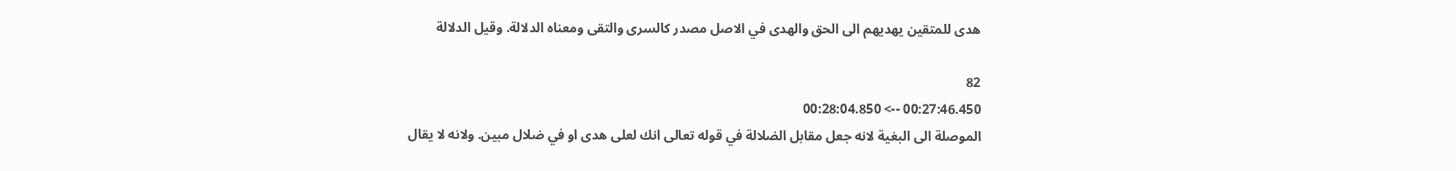هدى للمتقين يهديهم الى الحق والهدى في الاصل مصدر كالسرى والتقى ومعناه الدلالة. وقيل الدلالة

82
00:27:46.450 --> 00:28:04.850
الموصلة الى البغية لانه جعل مقابل الضلالة في قوله تعالى انك لعلى هدى او في ضلال مبين. ولانه لا يقال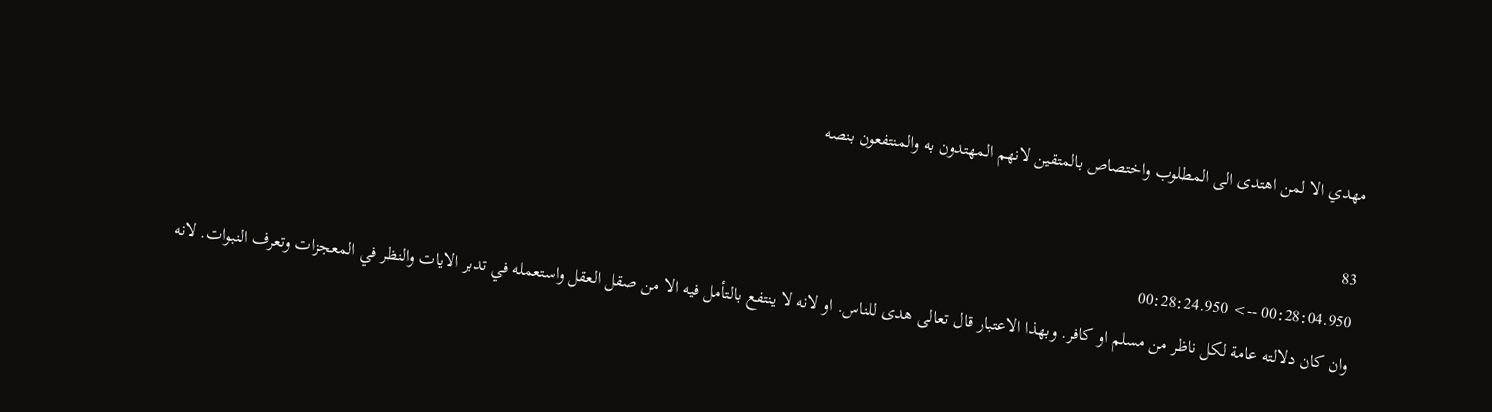مهدي الا لمن اهتدى الى المطلوب واختصاص بالمتقين لانهم المهتدون به والمنتفعون بنصه

83
00:28:04.950 --> 00:28:24.950
وان كان دلالته عامة لكل ناظر من مسلم او كافر. وبهذا الاعتبار قال تعالى هدى للناس. او لانه لا ينتفع بالتأمل فيه الا من صقل العقل واستعمله في تدبر الايات والنظر في المعجزات وتعرف النبوات. لانه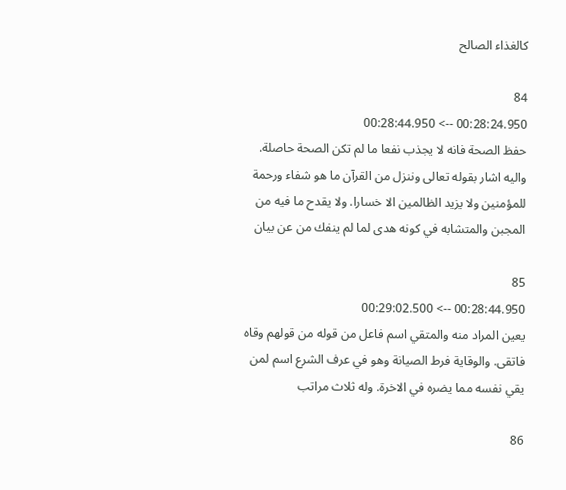كالغذاء الصالح

84
00:28:24.950 --> 00:28:44.950
حفظ الصحة فانه لا يجذب نفعا ما لم تكن الصحة حاصلة. واليه اشار بقوله تعالى وننزل من القرآن ما هو شفاء ورحمة للمؤمنين ولا يزيد الظالمين الا خسارا. ولا يقدح ما فيه من المجبن والمتشابه في كونه هدى لما لم ينفك من عن بيان

85
00:28:44.950 --> 00:29:02.500
يعين المراد منه والمتقي اسم فاعل من قوله من قولهم وقاه فاتقى. والوقاية فرط الصيانة وهو في عرف الشرع اسم لمن يقي نفسه مما يضره في الاخرة. وله ثلاث مراتب

86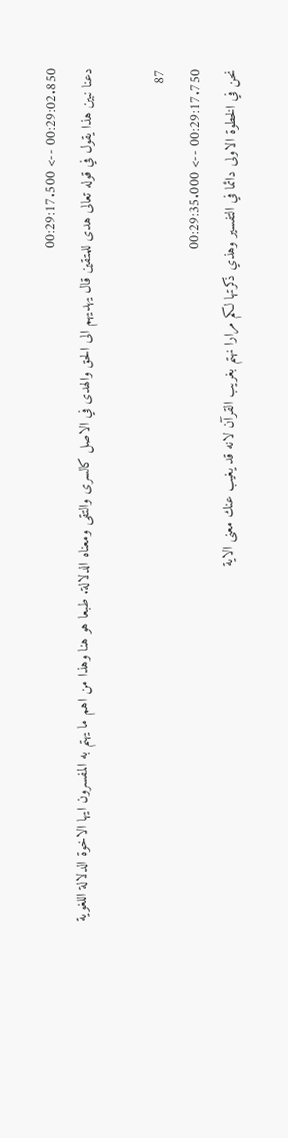00:29:02.850 --> 00:29:17.500
دعنا نبين هذا يقول في قوله تعالى هدى للمتقين قال يهديهم الى الحق والهدى في الاصل كالسرى والتقى ومعناه الدلالة. طبعا هو هنا وهذا من اهم ما يهتم به المفسرون ايها الاخوة الدلالة اللغوية

87
00:29:17.750 --> 00:29:35.000
نحن في الخطوة الاولى دائما في التفسير وهذي ذكرتها لكم مرارا نهتم بغريب القرآن لانه قد يغيب عنك معنى الاية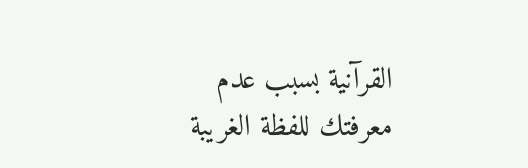القرآنية بسبب عدم معرفتك للفظة الغريبة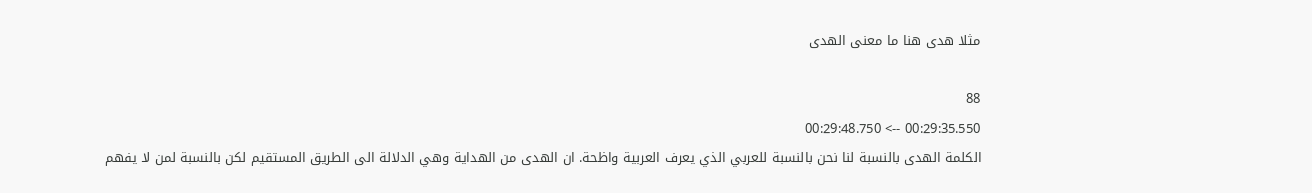مثلا هدى هنا ما معنى الهدى

88
00:29:35.550 --> 00:29:48.750
الكلمة الهدى بالنسبة لنا نحن بالنسبة للعربي الذي يعرف العربية واظحة. ان الهدى من الهداية وهي الدلالة الى الطريق المستقيم لكن بالنسبة لمن لا يفهم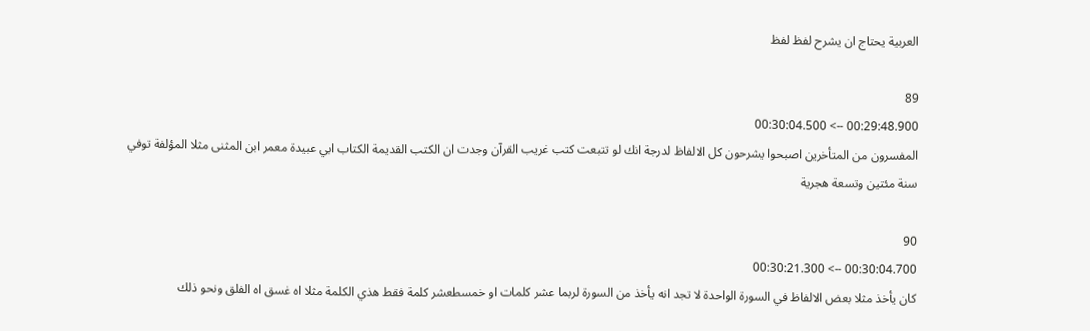العربية يحتاج ان يشرح لفظ لفظ

89
00:29:48.900 --> 00:30:04.500
المفسرون من المتأخرين اصبحوا يشرحون كل الالفاظ لدرجة انك لو تتبعت كتب غريب القرآن وجدت ان الكتب القديمة الكتاب ابي عبيدة معمر ابن المثنى مثلا المؤلفة توفي سنة مئتين وتسعة هجرية

90
00:30:04.700 --> 00:30:21.300
كان يأخذ مثلا بعض الالفاظ في السورة الواحدة لا تجد انه يأخذ من السورة لربما عشر كلمات او خمسطعشر كلمة فقط هذي الكلمة مثلا اه غسق اه الفلق ونحو ذلك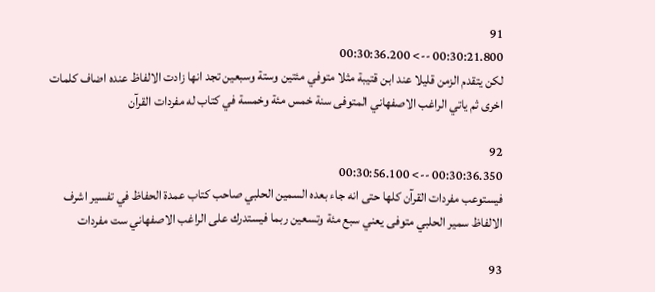91
00:30:21.800 --> 00:30:36.200
لكن يتقدم الزمن قليلا عند ابن قتيبة مثلا متوفي مئتين وستة وسبعين تجد انها زادت الالفاظ عنده اضاف كلمات اخرى ثم ياتي الراغب الاصفهاني المتوفى سنة خمس مئة وخمسة في كتاب له مفردات القرآن

92
00:30:36.350 --> 00:30:56.100
فيستوعب مفردات القرآن كلها حتى انه جاء بعده السمين الحلبي صاحب كتاب عمدة الحفاظ في تفسير اشرف الالفاظ سمير الحلبي متوفى يعني سبع مئة وتسعين ربما فيستدرك على الراغب الاصفهاني ست مفردات

93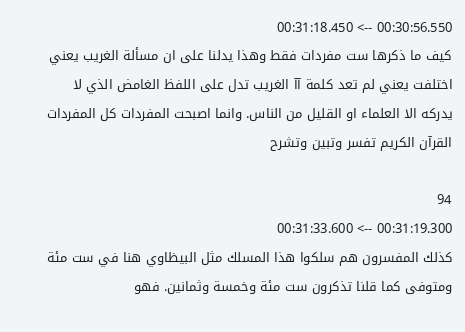00:30:56.550 --> 00:31:18.450
كيف ما ذكرها ست مفردات فقط وهذا يدلنا على ان مسألة الغريب يعني اختلفت يعني لم تعد كلمة آآ الغريب تدل على اللفظ الغامض الذي لا يدركه الا العلماء او القليل من الناس. وانما اصبحت المفردات كل المفردات القرآن الكريم تفسر وتبين وتشرح

94
00:31:19.300 --> 00:31:33.600
كذلك المفسرون هم سلكوا هذا المسلك مثل البيظاوي هنا في ست مئة ومتوفى كما قلنا تذكرون ست مئة وخمسة وثمانين. فهو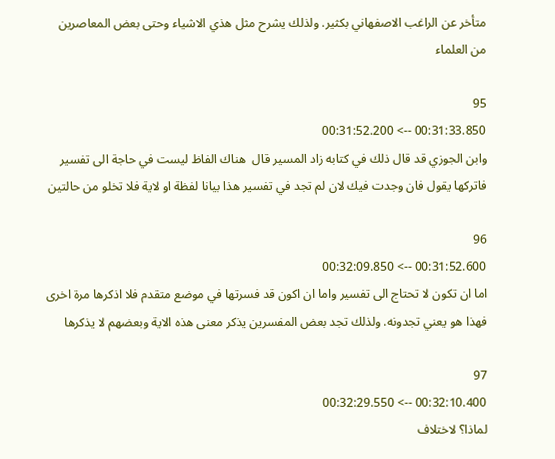متأخر عن الراغب الاصفهاني بكثير. ولذلك يشرح مثل هذي الاشياء وحتى بعض المعاصرين من العلماء

95
00:31:33.850 --> 00:31:52.200
وابن الجوزي قد قال ذلك في كتابه زاد المسير قال  هناك الفاظ ليست في حاجة الى تفسير فاتركها يقول فان وجدت فيك لان لم تجد في تفسير هذا بيانا لفظة او لاية فلا تخلو من حالتين

96
00:31:52.600 --> 00:32:09.850
اما ان تكون لا تحتاج الى تفسير واما ان اكون قد فسرتها في موضع متقدم فلا اذكرها مرة اخرى فهذا هو يعني تجدونه. ولذلك تجد بعض المفسرين يذكر معنى هذه الاية وبعضهم لا يذكرها

97
00:32:10.400 --> 00:32:29.550
لماذا؟ لاختلاف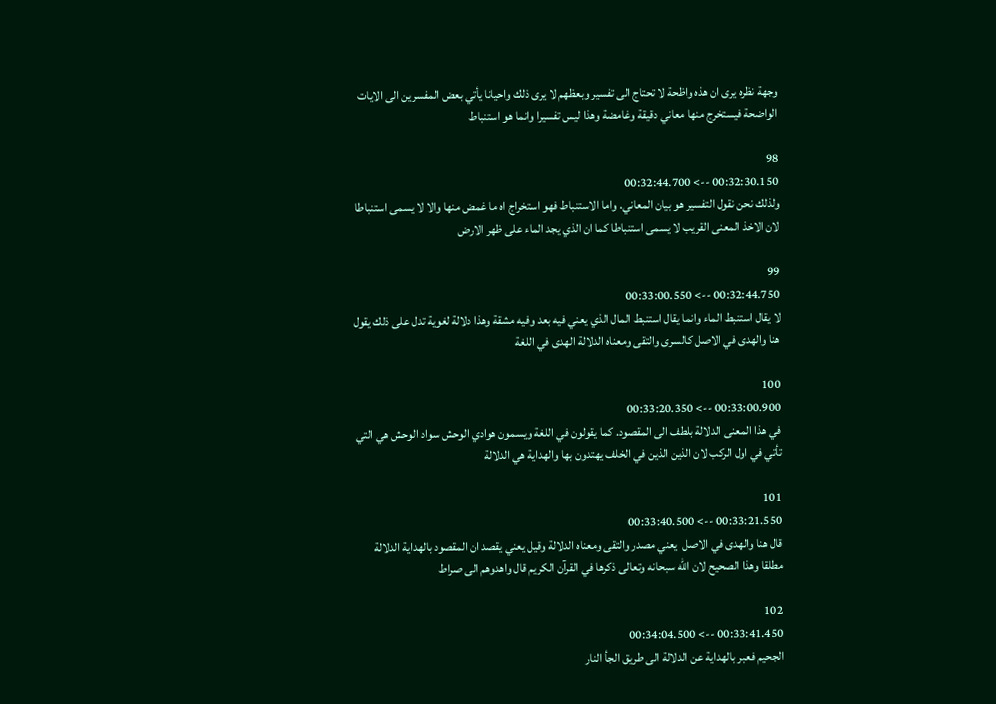وجهة نظره يرى ان هذه واظحة لا تحتاج الى تفسير وبعظهم لا يرى ذلك واحيانا يأتي بعض المفسرين الى الايات الواضحة فيستخرج منها معاني دقيقة وغامضة وهذا ليس تفسيرا وانما هو استنباط

98
00:32:30.150 --> 00:32:44.700
ولذلك نحن نقول التفسير هو بيان المعاني. واما الاستنباط فهو استخراج اه ما غمض منها والا لا يسمى استنباطا لان الاخذ المعنى القريب لا يسمى استنباطا كما ان الذي يجد الماء على ظهر الارض

99
00:32:44.750 --> 00:33:00.550
لا يقال استنبط الماء وانما يقال استنبط المال الذي يعني فيه بعد وفيه مشقة وهذا دلالة لغوية تدل على ذلك يقول هنا والهدى في الاصل كالسرى والتقى ومعناه الدلالة الهدى في اللغة

100
00:33:00.900 --> 00:33:20.350
في هذا المعنى الدلالة بلطف الى المقصود. كما يقولون في اللغة ويسمون هوادي الوحش سواد الوحش هي التي تأتي في اول الركب لان الذين الذين في الخلف يهتدون بها والهداية هي الدلالة

101
00:33:21.550 --> 00:33:40.500
قال هنا والهدى في الاصل  يعني مصدر والتقى ومعناه الدلالة وقيل يعني يقصد ان المقصود بالهداية الدلالة مطلقا وهذا الصحيح لان الله سبحانه وتعالى ذكرها في القرآن الكريم قال واهدوهم الى صراط

102
00:33:41.450 --> 00:34:04.500
الجحيم فعبر بالهداية عن الدلالة الى طريق الجأ النار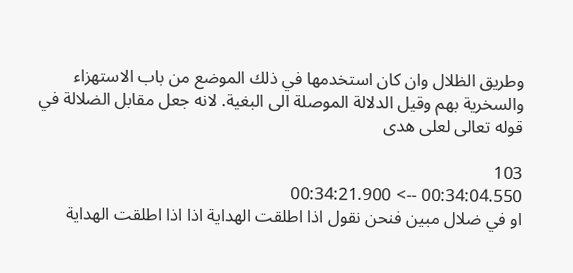وطريق الظلال وان كان استخدمها في ذلك الموضع من باب الاستهزاء والسخرية بهم وقيل الدلالة الموصلة الى البغية. لانه جعل مقابل الضلالة في قوله تعالى لعلى هدى

103
00:34:04.550 --> 00:34:21.900
او في ضلال مبين فنحن نقول اذا اطلقت الهداية اذا اذا اطلقت الهداية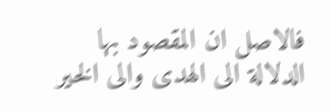فالاصل ان المقصود بها الدلالة الى الهدى والى الخير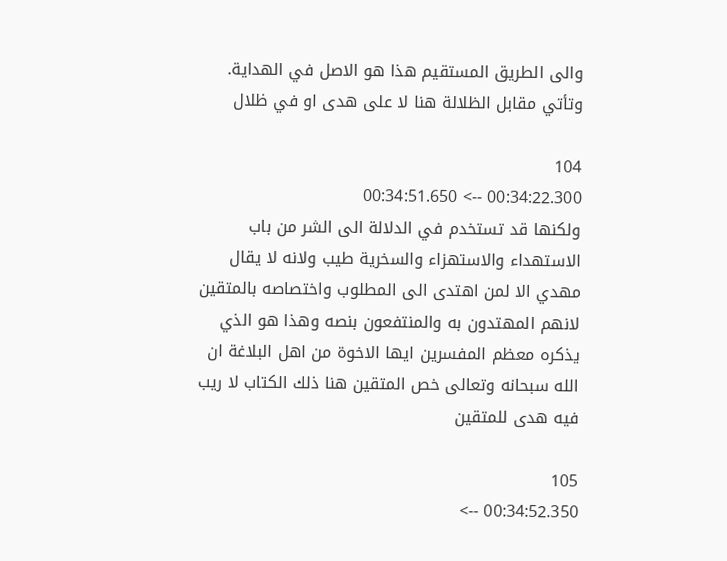والى الطريق المستقيم هذا هو الاصل في الهداية. وتأتي مقابل الظلالة هنا لا على هدى او في ظلال

104
00:34:22.300 --> 00:34:51.650
ولكنها قد تستخدم في الدلالة الى الشر من باب الاستهداء والاستهزاء والسخرية طيب ولانه لا يقال مهدي الا لمن اهتدى الى المطلوب واختصاصه بالمتقين لانهم المهتدون به والمنتفعون بنصه وهذا هو الذي يذكره معظم المفسرين ايها الاخوة من اهل البلاغة ان الله سبحانه وتعالى خص المتقين هنا ذلك الكتاب لا ريب فيه هدى للمتقين

105
00:34:52.350 -->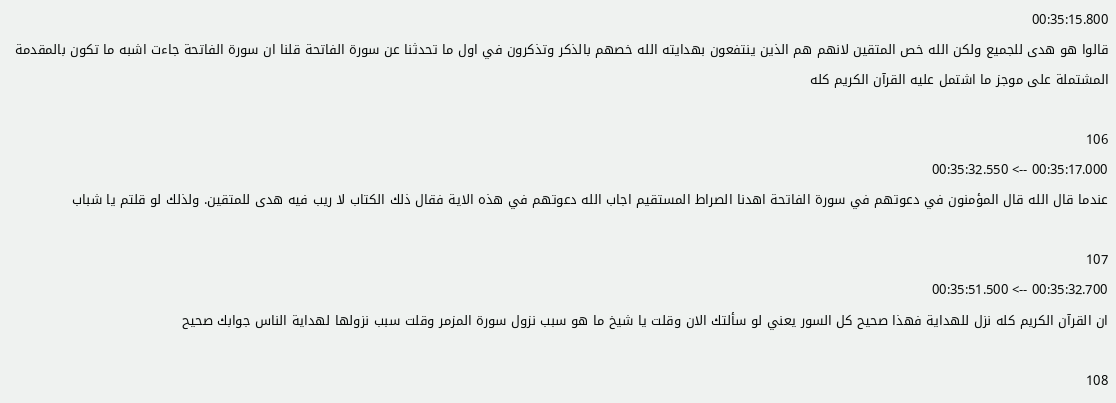00:35:15.800
قالوا هو هدى للجميع ولكن الله خص المتقين لانهم هم الذين ينتفعون بهدايته الله خصهم بالذكر وتذكرون في اول ما تحدثنا عن سورة الفاتحة قلنا ان سورة الفاتحة جاءت اشبه ما تكون بالمقدمة المشتملة على موجز ما اشتمل عليه القرآن الكريم كله

106
00:35:17.000 --> 00:35:32.550
عندما قال الله قال المؤمنون في دعوتهم في سورة الفاتحة اهدنا الصراط المستقيم اجاب الله دعوتهم في هذه الاية فقال ذلك الكتاب لا ريب فيه هدى للمتقين. ولذلك لو قلتم يا شباب

107
00:35:32.700 --> 00:35:51.500
ان القرآن الكريم كله نزل للهداية فهذا صحيح كل السور يعني لو سألتك الان وقلت يا شيخ ما هو سبب نزول سورة المزمر وقلت سبب نزولها لهداية الناس جوابك صحيح

108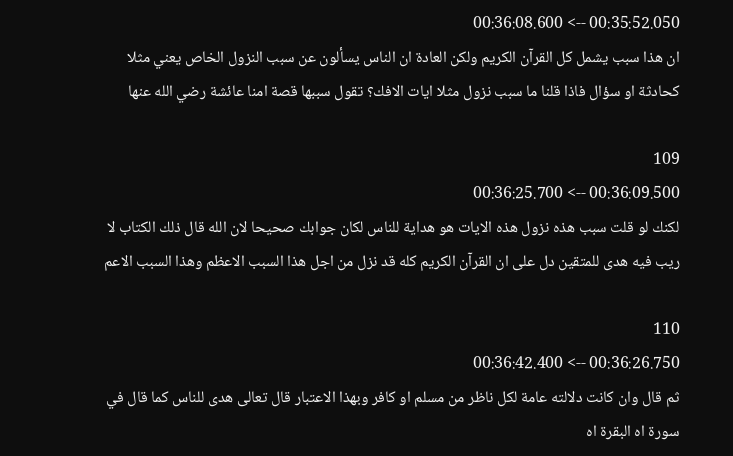00:35:52.050 --> 00:36:08.600
ان هذا سبب يشمل كل القرآن الكريم ولكن العادة ان الناس يسألون عن سبب النزول الخاص يعني مثلا كحادثة او سؤال فاذا قلنا ما سبب نزول مثلا ايات الافك؟ تقول سببها قصة امنا عائشة رضي الله عنها

109
00:36:09.500 --> 00:36:25.700
لكنك لو قلت سبب هذه نزول هذه الايات هو هداية للناس لكان جوابك صحيحا لان الله قال ذلك الكتاب لا ريب فيه هدى للمتقين دل على ان القرآن الكريم كله قد نزل من اجل هذا السبب الاعظم وهذا السبب الاعم

110
00:36:26.750 --> 00:36:42.400
ثم قال وان كانت دلالته عامة لكل ناظر من مسلم او كافر وبهذا الاعتبار قال تعالى هدى للناس كما قال في سورة اه البقرة اه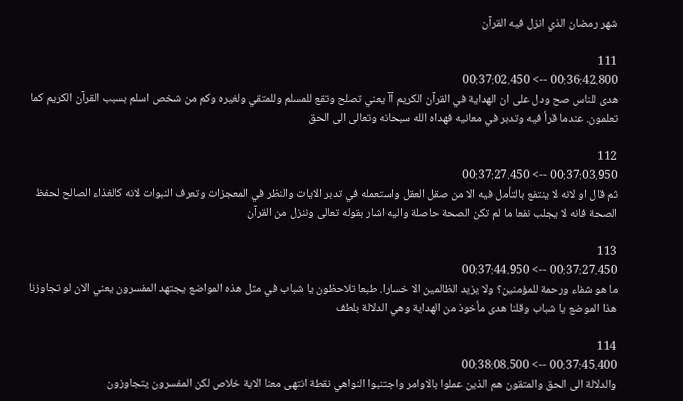شهر رمضان الذي انزل فيه القرآن

111
00:36:42.800 --> 00:37:02.450
هدى للناس صح ودل على ان الهداية في القرآن الكريم آآ يعني تصلح وتقع للمسلم وللمتقي ولغيره وكم من شخص اسلم بسبب القرآن الكريم كما تعلمون. عندما قرأ فيه وتدبر في معانيه فهداه الله سبحانه وتعالى الى الحق

112
00:37:03.950 --> 00:37:27.450
ثم قال او لانه لا ينتفع بالتأمل فيه الا من صقل العقل واستعمله في تدبر الايات والنظر في المعجزات وتعرف النبوات لانه كالغذاء الصالح لحفظ الصحة فانه لا يجلب نفعا ما لم تكن الصحة حاصلة واليه اشار بقوله تعالى وننزل من القرآن

113
00:37:27.450 --> 00:37:44.950
ما هو شفاء ورحمة للمؤمنين؟ ولا يزيد الظالمين الا خسارا. طبعا تلاحظون يا شباب في مثل هذه المواضع يجتهد المفسرون يعني الان لو تجاوزنا هذا الموضع يا شباب وقلنا هدى مأخوذ من الهداية وهي الدلالة بلطف

114
00:37:45.400 --> 00:38:08.500
والدلالة الى الحق والمتقون هم الذين عملوا بالاوامر واجتنبوا النواهي نقطة انتهى معنا الاية خلاص لكن المفسرون يتجاوزون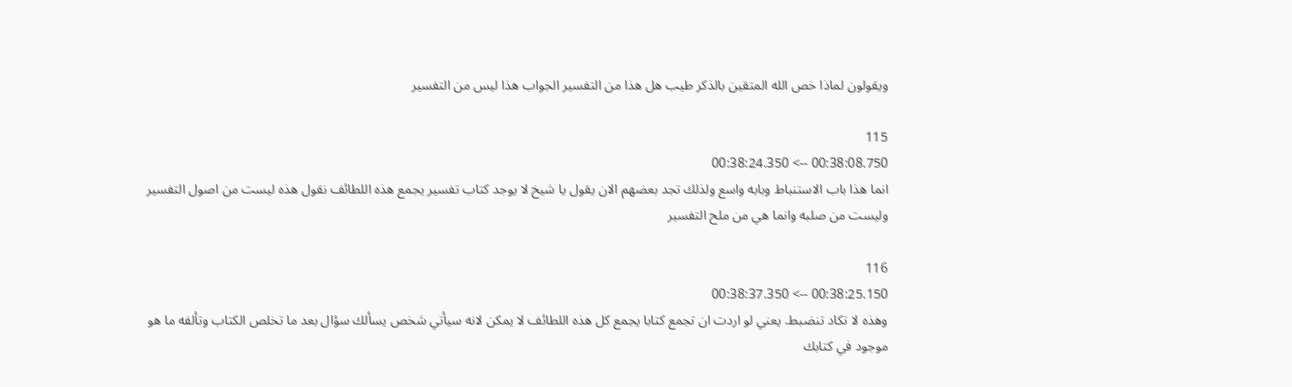ويقولون لماذا خص الله المتقين بالذكر طيب هل هذا من التفسير الجواب هذا ليس من التفسير

115
00:38:08.750 --> 00:38:24.350
انما هذا باب الاستنباط وبابه واسع ولذلك تجد بعضهم الان يقول يا شيخ لا يوجد كتاب تفسير يجمع هذه اللطائف نقول هذه ليست من اصول التفسير وليست من صلبه وانما هي من ملح التفسير

116
00:38:25.150 --> 00:38:37.350
وهذه لا تكاد تنضبط. يعني لو اردت ان تجمع كتابا يجمع كل هذه اللطائف لا يمكن لانه سيأتي شخص يسألك سؤال بعد ما تخلص الكتاب وتألفه ما هو موجود في كتابك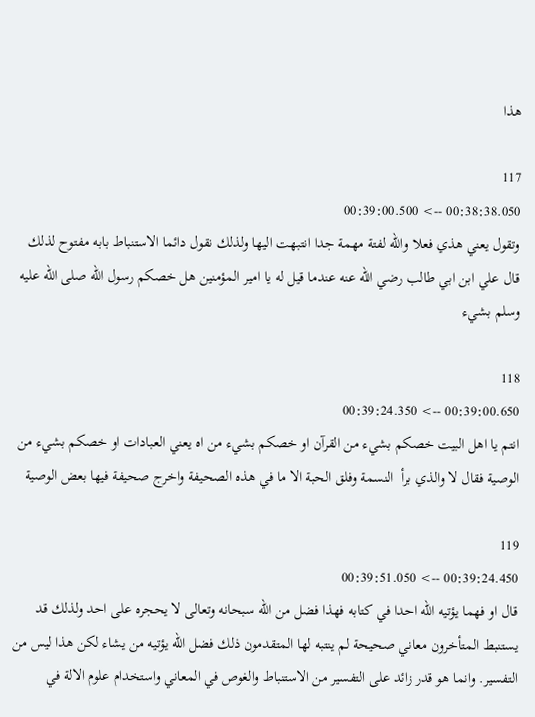هذا

117
00:38:38.050 --> 00:39:00.500
وتقول يعني هذي فعلا والله لفتة مهمة جدا انتبهت اليها ولذلك نقول دائما الاستنباط بابه مفتوح لذلك قال علي ابن ابي طالب رضي الله عنه عندما قيل له يا امير المؤمنين هل خصكم رسول الله صلى الله عليه وسلم بشيء

118
00:39:00.650 --> 00:39:24.350
انتم يا اهل البيت خصكم بشيء من القرآن او خصكم بشيء من اه يعني العبادات او خصكم بشيء من الوصية فقال لا والذي برأ  النسمة وفلق الحبة الا ما في هذه الصحيفة واخرج صحيفة فيها بعض الوصية

119
00:39:24.450 --> 00:39:51.050
قال او فهما يؤتيه الله احدا في كتابه فهذا فضل من الله سبحانه وتعالى لا يحجره على احد ولذلك قد يستنبط المتأخرون معاني صحيحة لم ينتبه لها المتقدمون ذلك فضل الله يؤتيه من يشاء لكن هذا ليس من التفسير. وانما هو قدر زائد على التفسير من الاستنباط والغوص في المعاني واستخدام علوم الالة في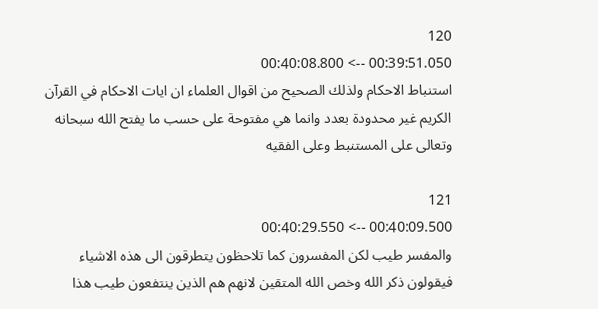120
00:39:51.050 --> 00:40:08.800
استنباط الاحكام ولذلك الصحيح من اقوال العلماء ان ايات الاحكام في القرآن الكريم غير محدودة بعدد وانما هي مفتوحة على حسب ما يفتح الله سبحانه وتعالى على المستنبط وعلى الفقيه

121
00:40:09.500 --> 00:40:29.550
والمفسر طيب لكن المفسرون كما تلاحظون يتطرقون الى هذه الاشياء فيقولون ذكر الله وخص الله المتقين لانهم هم الذين ينتفعون طيب هذا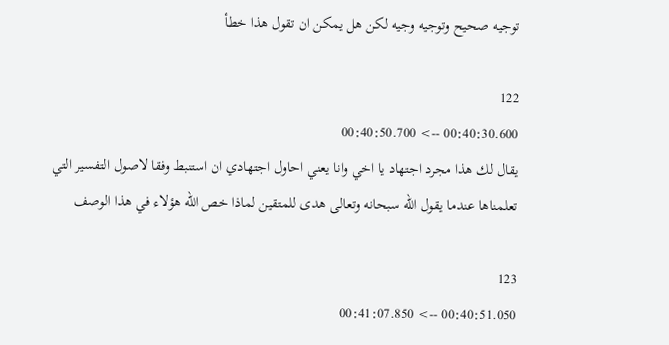توجيه صحيح وتوجيه وجيه لكن هل يمكن ان تقول هذا خطأ

122
00:40:30.600 --> 00:40:50.700
يقال لك هذا مجرد اجتهاد يا اخي وانا يعني احاول اجتهادي ان استنبط وفقا لاصول التفسير التي تعلمناها عندما يقول الله سبحانه وتعالى هدى للمتقين لماذا خص الله هؤلاء في هذا الوصف

123
00:40:51.050 --> 00:41:07.850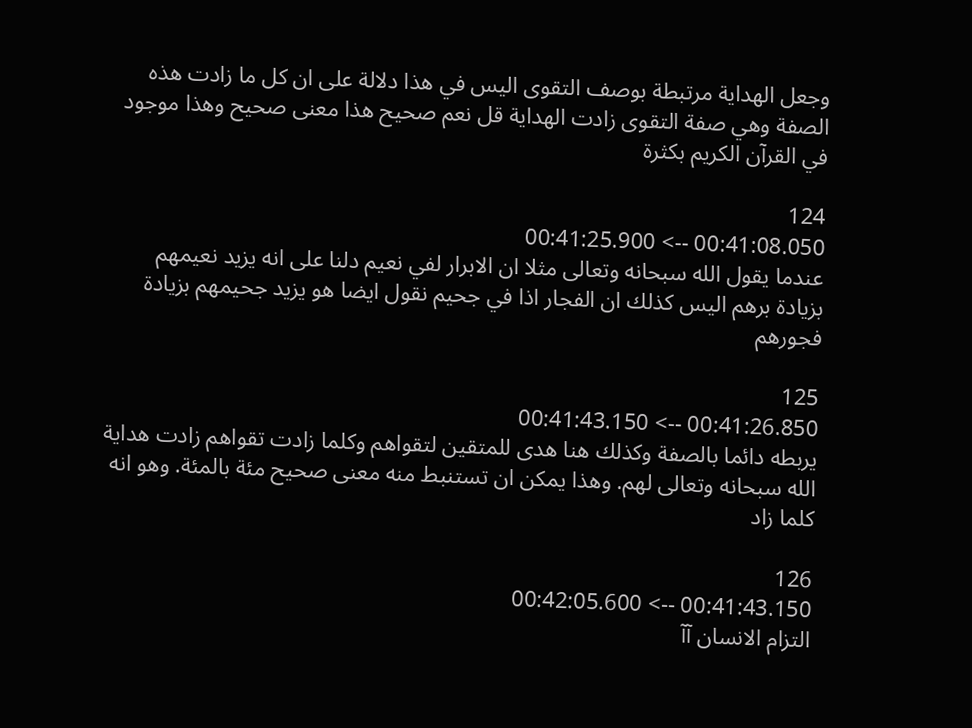وجعل الهداية مرتبطة بوصف التقوى اليس في هذا دلالة على ان كل ما زادت هذه الصفة وهي صفة التقوى زادت الهداية قل نعم صحيح هذا معنى صحيح وهذا موجود في القرآن الكريم بكثرة

124
00:41:08.050 --> 00:41:25.900
عندما يقول الله سبحانه وتعالى مثلا ان الابرار لفي نعيم دلنا على انه يزيد نعيمهم بزيادة برهم اليس كذلك ان الفجار اذا في جحيم نقول ايضا هو يزيد جحيمهم بزيادة فجورهم

125
00:41:26.850 --> 00:41:43.150
يربطه دائما بالصفة وكذلك هنا هدى للمتقين لتقواهم وكلما زادت تقواهم زادت هداية الله سبحانه وتعالى لهم. وهذا يمكن ان تستنبط منه معنى صحيح مئة بالمئة. وهو انه كلما زاد

126
00:41:43.150 --> 00:42:05.600
التزام الانسان آآ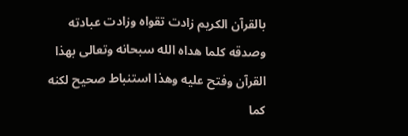بالقرآن الكريم زادت تقواه وزادت عبادته وصدقه كلما هداه الله سبحانه وتعالى بهذا القرآن وفتح عليه وهذا استنباط صحيح لكنه كما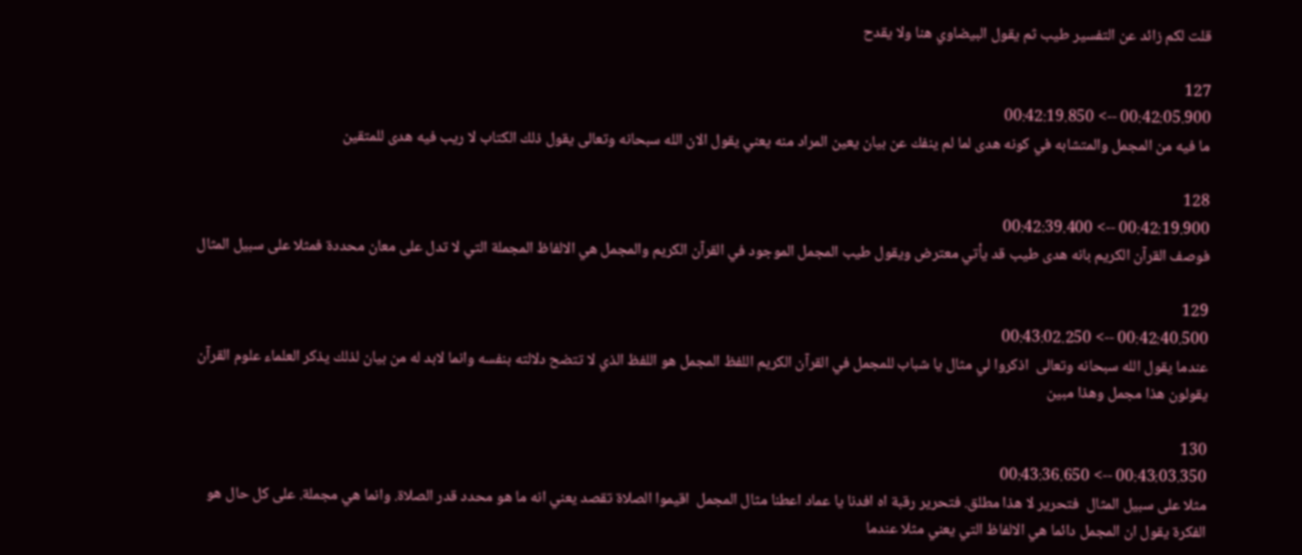قلت لكم زائد عن التفسير طيب ثم يقول البيضاوي هنا ولا يقدح

127
00:42:05.900 --> 00:42:19.850
ما فيه من المجمل والمتشابه في كونه هدى لما لم ينفك عن بيان يعين المراد منه يعني يقول الان الله سبحانه وتعالى يقول ذلك الكتاب لا ريب فيه هدى للمتقين

128
00:42:19.900 --> 00:42:39.400
فوصف القرآن الكريم بانه هدى طيب قد يأتي معترض ويقول طيب المجمل الموجود في القرآن الكريم والمجمل هي الالفاظ المجملة التي لا تدل على معان محددة فمثلا على سبيل المثال

129
00:42:40.500 --> 00:43:02.250
عندما يقول الله سبحانه وتعالى  اذكروا لي مثال يا شباب للمجمل في القرآن الكريم اللفظ المجمل هو اللفظ الذي لا تتضح دلالته بنفسه وانما لابد له من بيان لذلك يذكر العلماء علوم القرآن يقولون هذا مجمل وهذا مبين

130
00:43:03.350 --> 00:43:36.650
مثلا على سبيل المثال  فتحرير لا هذا مطلق. فتحرير رقبة اه افدنا يا عماد اعطنا مثال المجمل  اقيموا الصلاة تقصد يعني انه ما هو محدد قدر الصلاة. وانما هي مجملة. على كل حال هو الفكرة يقول ان المجمل دائما هي الالفاظ التي يعني مثلا عندما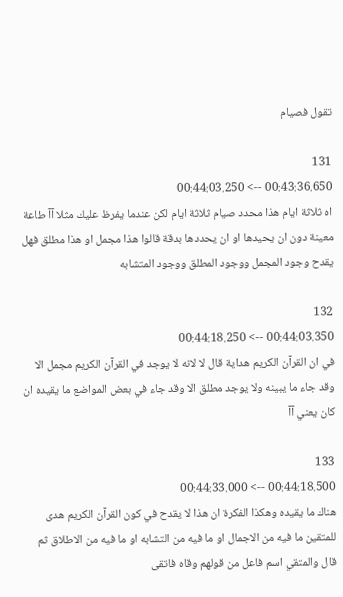تقول فصيام

131
00:43:36.650 --> 00:44:03.250
اه ثلاثة ايام هذا محدد صيام ثلاثة ايام لكن عندما يفرظ عليك مثلا آآ طاعة معينة دون ان يحيدها او ان يحددها بدقة قالوا هذا مجمل او هذا مطلق فهل يقدح وجود المجمل ووجود المطلق ووجود المتشابه

132
00:44:03.350 --> 00:44:18.250
في ان القرآن الكريم هداية قال لا لانه لا يوجد في القرآن الكريم مجمل الا وقد جاء ما يبينه ولا يوجد مطلق الا وقد جاء في بعض المواضع ما يقيده ان كان يعني آآ

133
00:44:18.500 --> 00:44:33.000
هناك ما يقيده وهكذا الفكرة ان هذا لا يقدح في كون القرآن الكريم هدى للمتقين ما فيه من الاجمال او ما فيه من التشابه او ما فيه من الاطلاق ثم قال والمتقي اسم فاعل من قولهم وقاه فاتقى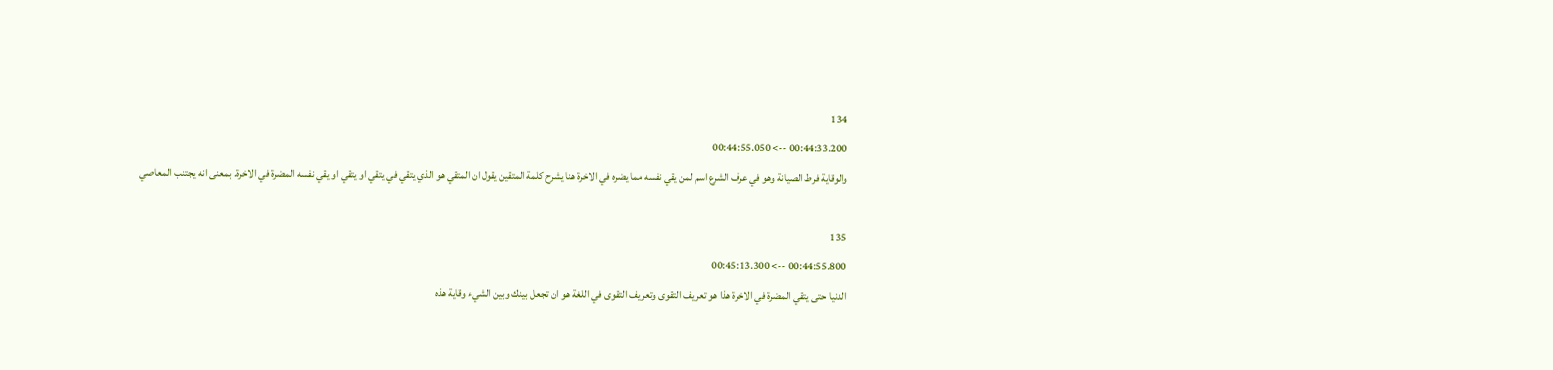134
00:44:33.200 --> 00:44:55.050
والوقاية فرط الصيانة وهو في عرف الشرع اسم لمن يقي نفسه مما يضره في الاخرة هنا يشرح كلمة المتقين يقول ان المتقي هو الذي يتقي في يتقي او يتقي او يقي نفسه المضرة في الاخرة. بمعنى انه يجتنب المعاصي

135
00:44:55.800 --> 00:45:13.300
الدنيا حتى يتقي المضرة في الاخرة هذا هو تعريف التقوى وتعريف التقوى في اللغة هو ان تجعل بينك وبين الشيء وقاية هذه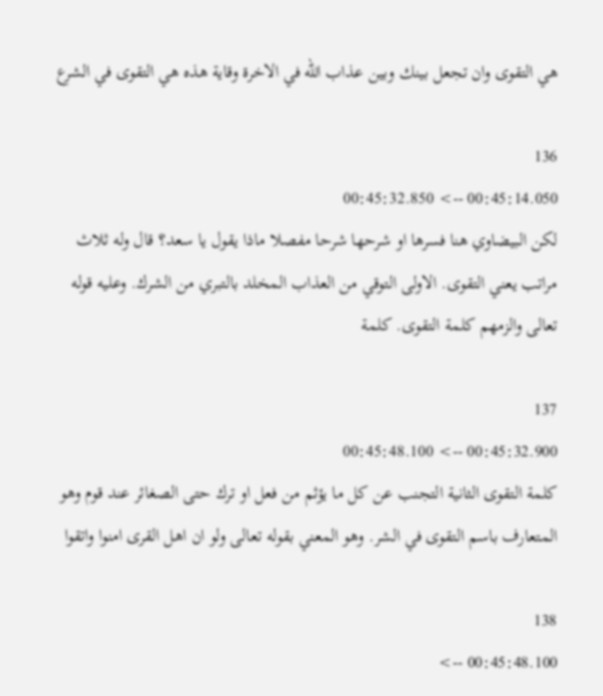هي التقوى وان تجعل بينك وبين عذاب الله في الاخرة وقاية هذه هي التقوى في الشرع

136
00:45:14.050 --> 00:45:32.850
لكن البيضاوي هنا فسرها او شرحها شرحا مفصلا ماذا يقول يا سعد؟ قال وله ثلاث مراتب يعني التقوى. الاولى التوقي من العذاب المخلد بالتبري من الشرك. وعليه قوله تعالى والزمهم كلمة التقوى. كلمة

137
00:45:32.900 --> 00:45:48.100
كلمة التقوى الثانية التجنب عن كل ما يؤثم من فعل او ترك حتى الصغائر عند قوم وهو المتعارف باسم التقوى في الشر. وهو المعني بقوله تعالى ولو ان اهل القرى امنوا واتقوا

138
00:45:48.100 -->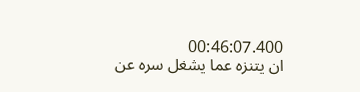00:46:07.400
ان يتنزه عما يشغل سره عن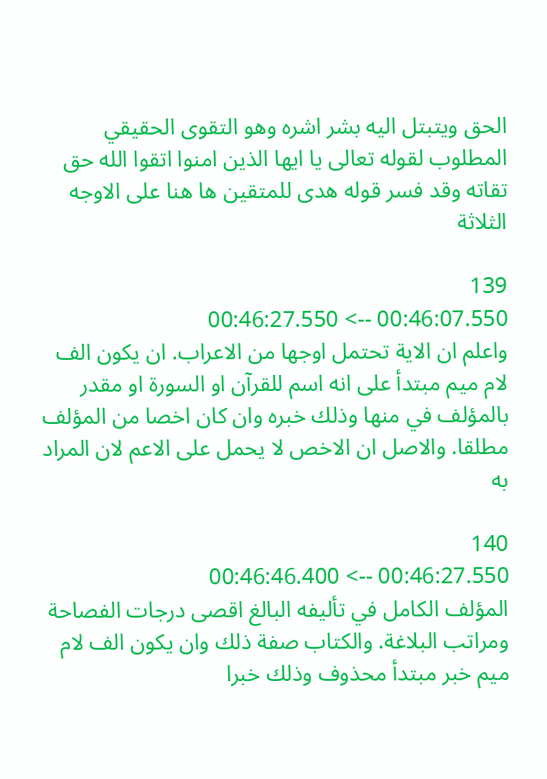الحق ويتبتل اليه بشر اشره وهو التقوى الحقيقي المطلوب لقوله تعالى يا ايها الذين امنوا اتقوا الله حق تقاته وقد فسر قوله هدى للمتقين ها هنا على الاوجه الثلاثة

139
00:46:07.550 --> 00:46:27.550
واعلم ان الاية تحتمل اوجها من الاعراب. ان يكون الف لام ميم مبتدأ على انه اسم للقرآن او السورة او مقدر بالمؤلف في منها وذلك خبره وان كان اخصا من المؤلف مطلقا. والاصل ان الاخص لا يحمل على الاعم لان المراد به

140
00:46:27.550 --> 00:46:46.400
المؤلف الكامل في تأليفه البالغ اقصى درجات الفصاحة ومراتب البلاغة. والكتاب صفة ذلك وان يكون الف لام ميم خبر مبتدأ محذوف وذلك خبرا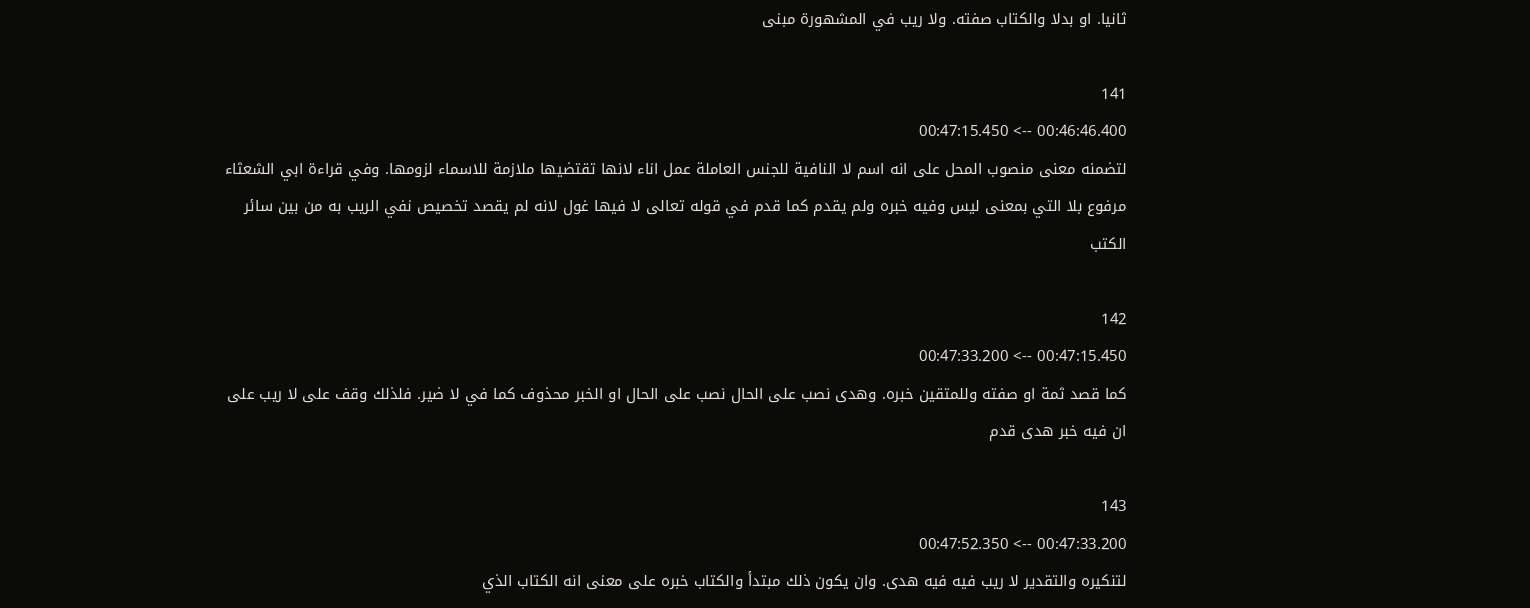ثانيا. او بدلا والكتاب صفته. ولا ريب في المشهورة مبنى

141
00:46:46.400 --> 00:47:15.450
لتضمنه معنى منصوب المحل على انه اسم لا النافية للجنس العاملة عمل اناء لانها تقتضيها ملازمة للاسماء لزومها. وفي قراءة ابي الشعثاء مرفوع بلا التي بمعنى ليس وفيه خبره ولم يقدم كما قدم في قوله تعالى لا فيها غول لانه لم يقصد تخصيص نفي الريب به من بين سائر الكتب

142
00:47:15.450 --> 00:47:33.200
كما قصد ثمة او صفته وللمتقين خبره. وهدى نصب على الحال نصب على الحال او الخبر محذوف كما في لا ضير. فلذلك وقف على لا ريب على ان فيه خبر هدى قدم

143
00:47:33.200 --> 00:47:52.350
لتنكيره والتقدير لا ريب فيه فيه هدى. وان يكون ذلك مبتدأ والكتاب خبره على معنى انه الكتاب الذي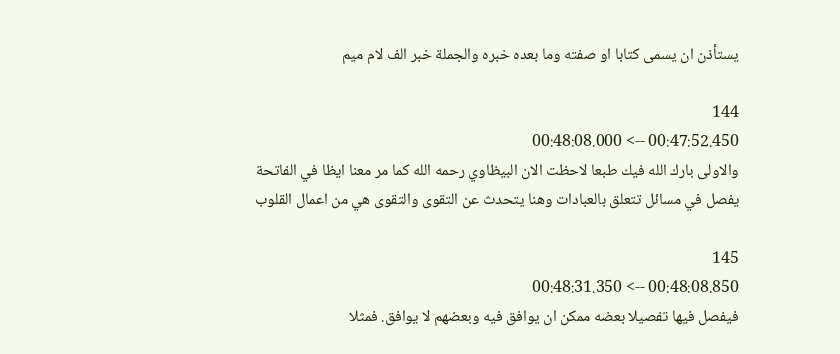يستأذن ان يسمى كتابا او صفته وما بعده خبره والجملة خبر الف لام ميم

144
00:47:52.450 --> 00:48:08.000
والاولى بارك الله فيك طبعا لاحظت الان البيظاوي رحمه الله كما مر معنا ايظا في الفاتحة يفصل في مسائل تتعلق بالعبادات وهنا يتحدث عن التقوى والتقوى هي من اعمال القلوب

145
00:48:08.850 --> 00:48:31.350
فيفصل فيها تفصيلا بعضه ممكن ان يوافق فيه وبعضهم لا يوافق. فمثلا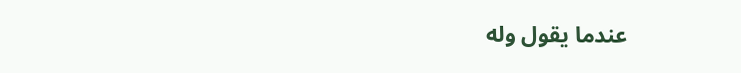عندما يقول وله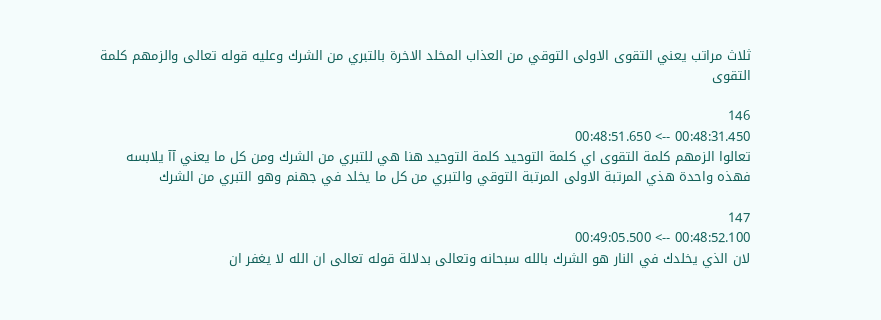ثلاث مراتب يعني التقوى الاولى التوقي من العذاب المخلد الاخرة بالتبري من الشرك وعليه قوله تعالى والزمهم كلمة التقوى

146
00:48:31.450 --> 00:48:51.650
تعالوا الزمهم كلمة التقوى اي كلمة التوحيد كلمة التوحيد هنا هي للتبري من الشرك ومن كل ما يعني آآ يلابسه فهذه واحدة هذي المرتبة الاولى المرتبة التوقي والتبري من كل ما يخلد في جهنم وهو التبري من الشرك

147
00:48:52.100 --> 00:49:05.500
لان الذي يخلدك في النار هو الشرك بالله سبحانه وتعالى بدلالة قوله تعالى ان الله لا يغفر ان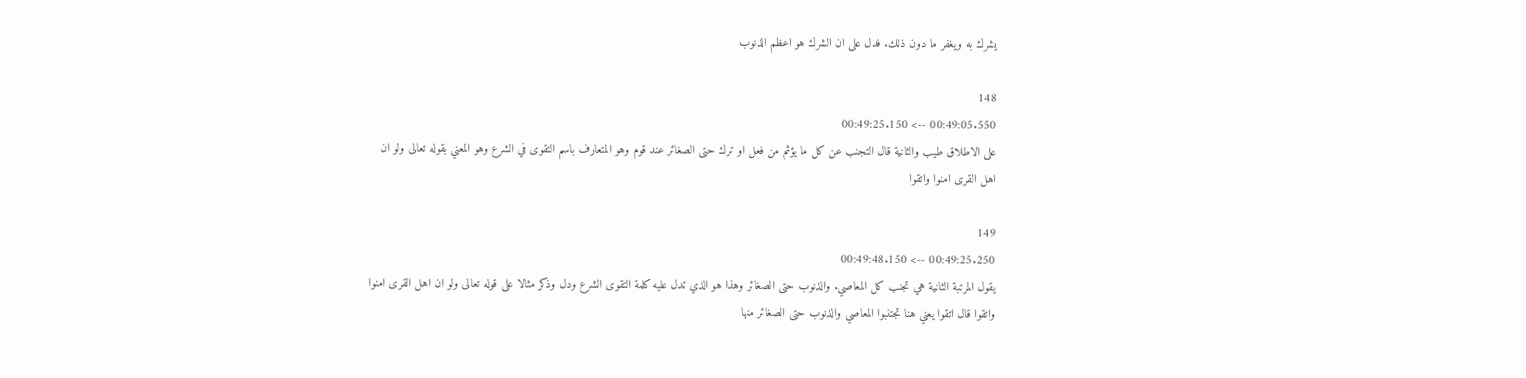يشرك به ويغفر ما دون ذلك. فدل على ان الشرك هو اعظم الذنوب

148
00:49:05.550 --> 00:49:25.150
على الاطلاق طيب والثانية قال التجنب عن كل ما يؤثم من فعل او ترك حتى الصغائر عند قوم وهو المتعارف باسم التقوى في الشرع وهو المعني بقوله تعالى ولو ان اهل القرى امنوا واتقوا

149
00:49:25.250 --> 00:49:48.150
يقول المرتبة الثانية هي تجنب كل المعاصي. والذنوب حتى الصغائر وهذا هو الذي تدل عليه كلمة التقوى الشرع ودل وذكر مثالا على قوله تعالى ولو ان اهل القرى امنوا واتقوا قال اتقوا يعني هنا تجتنبوا المعاصي والذنوب حتى الصغائر منها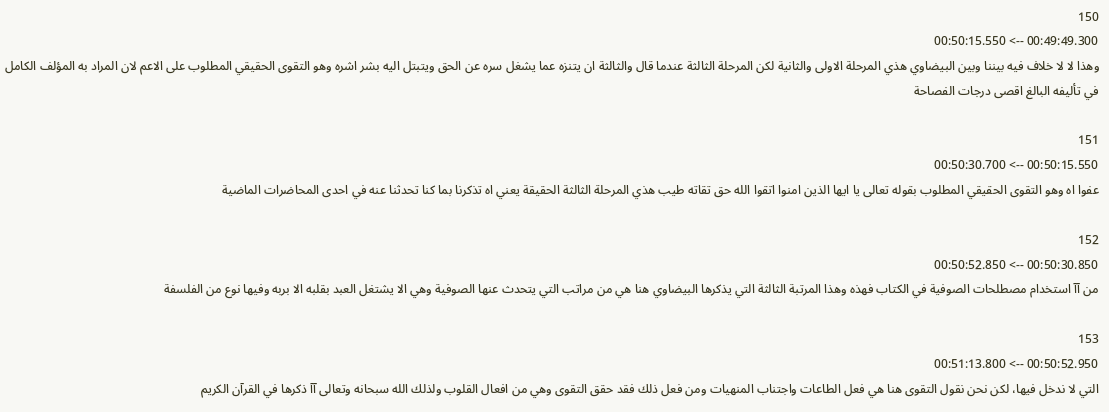150
00:49:49.300 --> 00:50:15.550
وهذا لا لا خلاف فيه بيننا وبين البيضاوي هذي المرحلة الاولى والثانية لكن المرحلة الثالثة عندما قال والثالثة ان يتنزه عما يشغل سره عن الحق ويتبتل اليه بشر اشره وهو التقوى الحقيقي المطلوب على الاعم لان المراد به المؤلف الكامل في تأليفه البالغ اقصى درجات الفصاحة

151
00:50:15.550 --> 00:50:30.700
عفوا اه وهو التقوى الحقيقي المطلوب بقوله تعالى يا ايها الذين امنوا اتقوا الله حق تقاته طيب هذي المرحلة الثالثة الحقيقة يعني اه تذكرنا بما كنا تحدثنا عنه في احدى المحاضرات الماضية

152
00:50:30.850 --> 00:50:52.850
من آآ استخدام مصطلحات الصوفية في الكتاب فهذه وهذا المرتبة الثالثة التي يذكرها البيضاوي هنا هي من مراتب التي يتحدث عنها الصوفية وهي الا يشتغل العبد بقلبه الا بربه وفيها نوع من الفلسفة

153
00:50:52.950 --> 00:51:13.800
التي لا ندخل فيها، لكن نحن نقول التقوى هنا هي فعل الطاعات واجتناب المنهيات ومن فعل ذلك فقد حقق التقوى وهي من افعال القلوب ولذلك الله سبحانه وتعالى آآ ذكرها في القرآن الكريم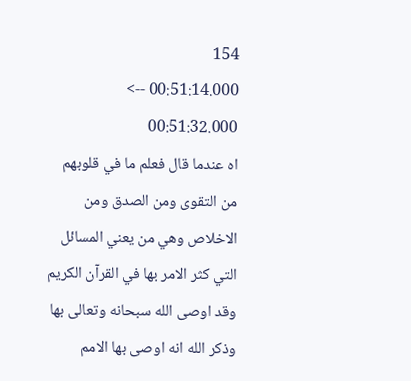154
00:51:14.000 --> 00:51:32.000
اه عندما قال فعلم ما في قلوبهم من التقوى ومن الصدق ومن الاخلاص وهي من يعني المسائل التي كثر الامر بها في القرآن الكريم وقد اوصى الله سبحانه وتعالى بها وذكر الله انه اوصى بها الامم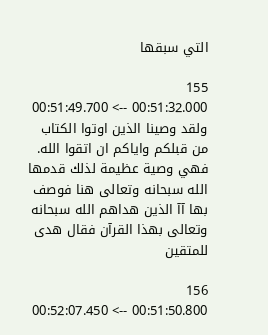التي سبقها

155
00:51:32.000 --> 00:51:49.700
ولقد وصينا الذين اوتوا الكتاب من قبلكم واياكم ان اتقوا الله. فهي وصية عظيمة لذلك قدمها الله سبحانه وتعالى هنا فوصف بها آآ الذين هداهم الله سبحانه وتعالى بهذا القرآن فقال هدى للمتقين

156
00:51:50.800 --> 00:52:07.450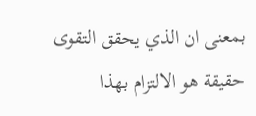بمعنى ان الذي يحقق التقوى حقيقة هو الالتزام بهذا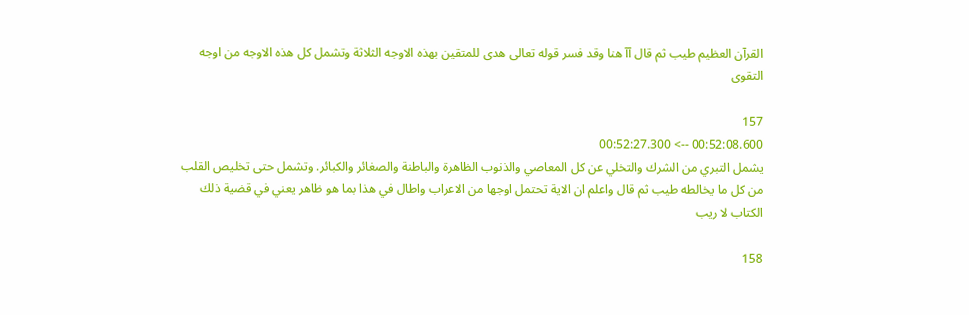القرآن العظيم طيب ثم قال آآ هنا وقد فسر قوله تعالى هدى للمتقين بهذه الاوجه الثلاثة وتشمل كل هذه الاوجه من اوجه التقوى

157
00:52:08.600 --> 00:52:27.300
يشمل التبري من الشرك والتخلي عن كل المعاصي والذنوب الظاهرة والباطنة والصغائر والكبائر. وتشمل حتى تخليص القلب من كل ما يخالطه طيب ثم قال واعلم ان الاية تحتمل اوجها من الاعراب واطال في هذا بما هو ظاهر يعني في قضية ذلك الكتاب لا ريب

158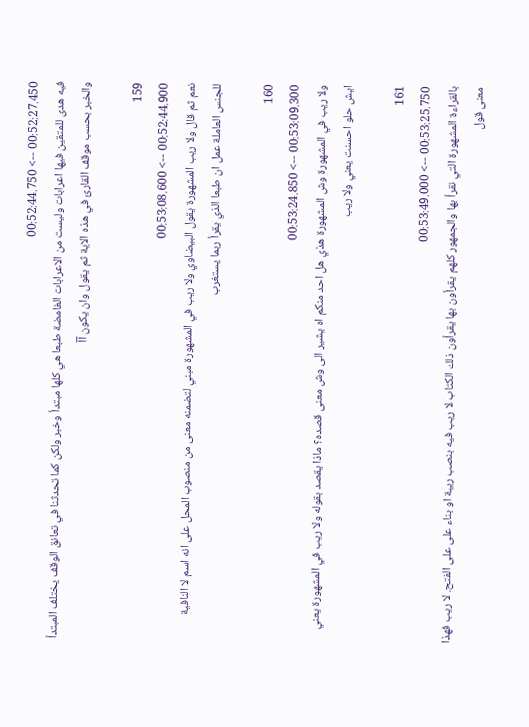00:52:27.450 --> 00:52:44.750
فيه هدى للمتقين فيها اعرابات وليست من الاعرابات الغامضة طبعا هي كلها مبتدأ وخبر ولكن كما تحدثنا في تعانق الوقف يختلف المبتدأ والخبر بحسب موقف القارئ في هذه الاية ثم يقول وان يكون آآ

159
00:52:44.900 --> 00:53:08.600
نعم ثم قال ولا ريب المشهورة يقول البيضاوي ولا ريب في المشهورة مبني لتضمنه معنى من منصوب المحل على انه اسم لا النافية للجنس العاملة عمل ان طبعا الذي يقرأ ربما يستغرب

160
00:53:09.300 --> 00:53:24.850
ولا ريب في المشهورة وش المشهورة هذي هل احد منكم اه يشير الى وش معنى قصده؟ ماذا يقصد بقوله ولا ريب في المشهورة يعني ايش حلو احسنت يعني ولا ريب

161
00:53:25.750 --> 00:53:49.000
بالقراءة المشهورة التي نقرأ بها والجمهور كلهم يقرأون بها يقرأون ذلك الكتاب لا ريب فيه بنصب ريبة او بناء على على الفتح. لا ريب فهذا معنى قول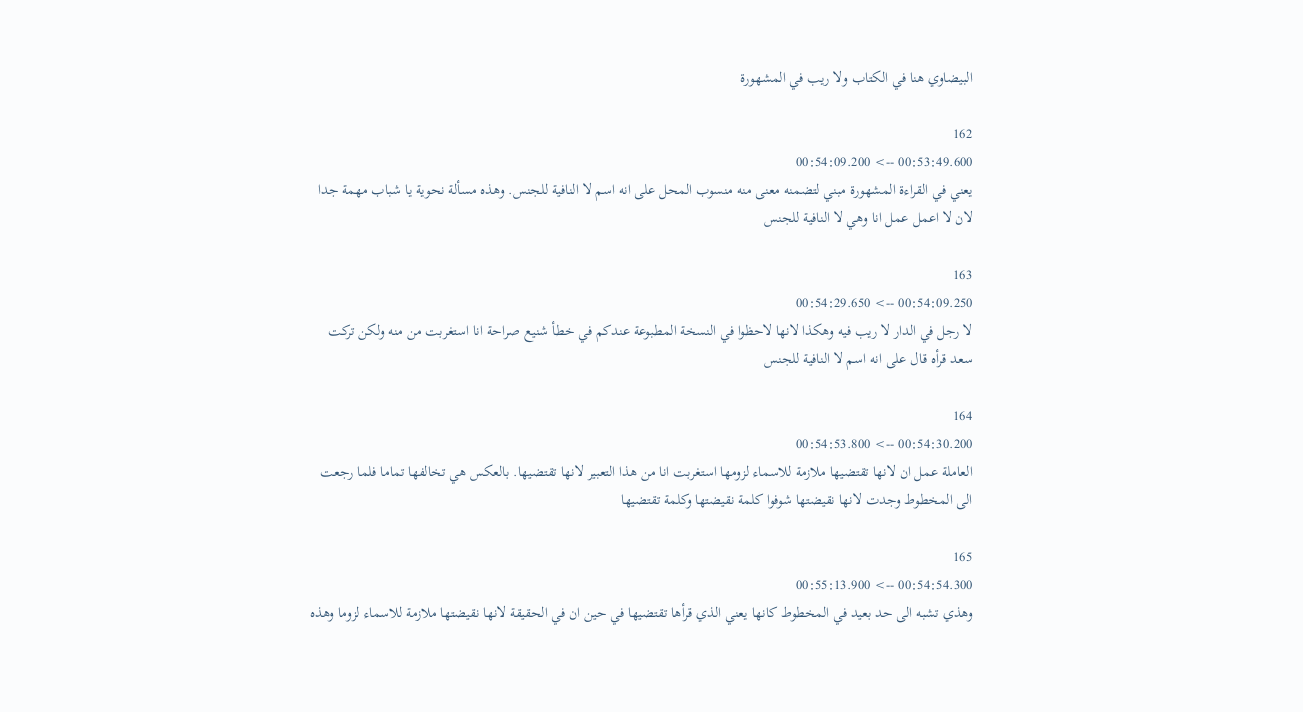البيضاوي هنا في الكتاب ولا ريب في المشهورة

162
00:53:49.600 --> 00:54:09.200
يعني في القراءة المشهورة مبني لتضمنه معنى منه منسوب المحل على انه اسم لا النافية للجنس. وهذه مسألة نحوية يا شباب مهمة جدا لان لا اعمل عمل انا وهي لا النافية للجنس

163
00:54:09.250 --> 00:54:29.650
لا رجل في الدار لا ريب فيه وهكذا لانها لاحظوا في النسخة المطبوعة عندكم في خطأ شنيع صراحة انا استغربت من منه ولكن تركت سعد قرأه قال على انه اسم لا النافية للجنس

164
00:54:30.200 --> 00:54:53.800
العاملة عمل ان لانها تقتضيها ملازمة للاسماء لزومها استغربت انا من هذا التعبير لانها تقتضيها. بالعكس هي تخالفها تماما فلما رجعت الى المخطوط وجدت لانها نقيضتها شوفوا كلمة نقيضتها وكلمة تقتضيها

165
00:54:54.300 --> 00:55:13.900
وهذي تشبه الى حد بعيد في المخطوط كانها يعني الذي قرأها تقتضيها في حين ان في الحقيقة لانها نقيضتها ملازمة للاسماء لزوما وهذه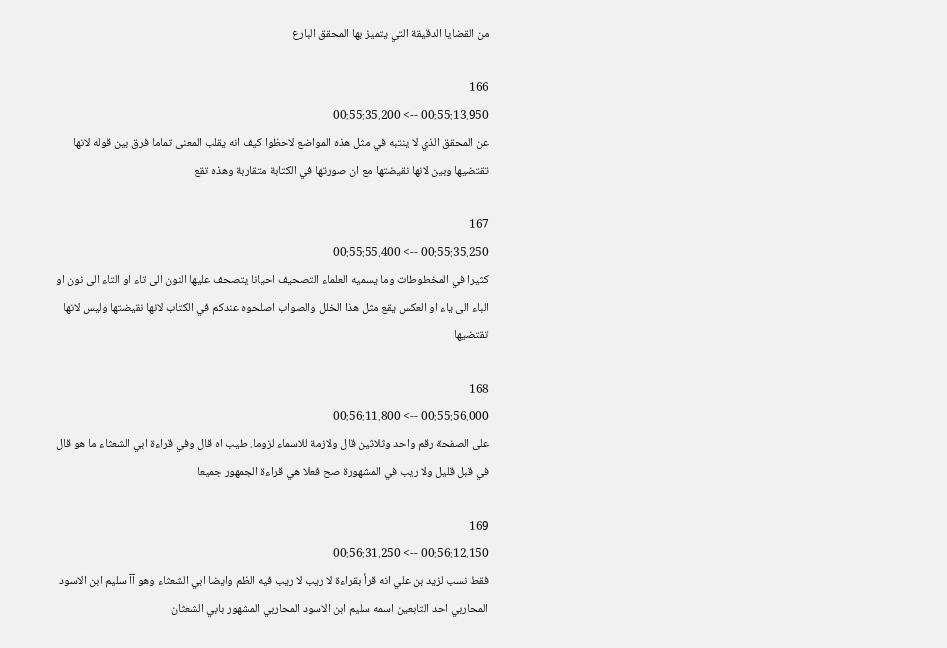من القضايا الدقيقة التي يتميز بها المحقق البارع

166
00:55:13.950 --> 00:55:35.200
عن المحقق الذي لا ينتبه في مثل هذه المواضع لاحظوا كيف انه يقلب المعنى تماما فرق بين قوله لانها تقتضيها وبين لانها نقيضتها مع ان صورتها في الكتابة متقاربة وهذه تقع

167
00:55:35.250 --> 00:55:55.400
كثيرا في المخطوطات وما يسميه العلماء التصحيف احيانا يتصحف عليها النون الى تاء او التاء الى نون او الباء الى ياء او العكس يقع مثل هذا الخلل والصواب اصلحوه عندكم في الكتاب لانها نقيضتها وليس لانها تقتضيها

168
00:55:56.000 --> 00:56:11.800
على الصفحة رقم واحد وثلاثين قال ولازمة للاسماء لزوما. طيب اه قال وفي قراءة ابي الشعثاء ما هو قال في قبل قليل ولا ريب في المشهورة صح فعلا هي قراءة الجمهور جميعا

169
00:56:12.150 --> 00:56:31.250
فقط نسب لزيد بن علي انه قرأ بقراءة لا ريب لا ريب فيه الظم وايضا ابي الشعثاء وهو آآ سليم ابن الاسود المحاربي احد التابعين اسمه سليم ابن الاسود المحاربي المشهور بابي الشعثان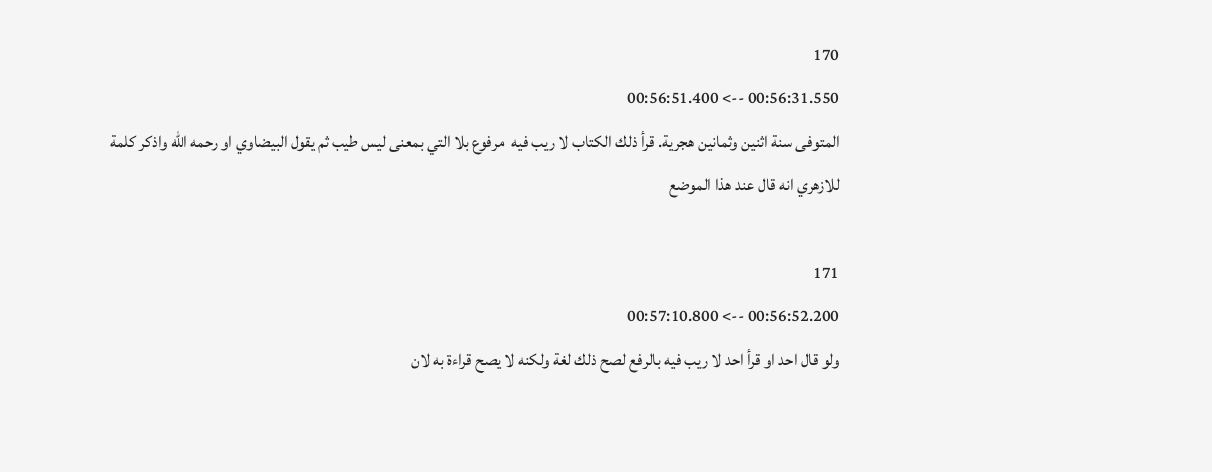170
00:56:31.550 --> 00:56:51.400
المتوفى سنة اثنين وثمانين هجرية. قرأ ذلك الكتاب لا ريب فيه  مرفوع بلا التي بمعنى ليس طيب ثم يقول البيضاوي او رحمه الله واذكر كلمة للازهري انه قال عند هذا الموضع

171
00:56:52.200 --> 00:57:10.800
ولو قال احد او قرأ احد لا ريب فيه بالرفع لصح ذلك لغة ولكنه لا يصح قراءة به لان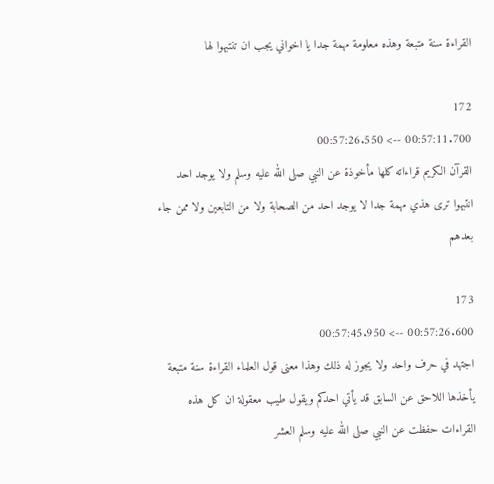القراءة سنة متبعة وهذه معلومة مهمة جدا يا اخواني يجب ان تنتبهوا لها

172
00:57:11.700 --> 00:57:26.550
القرآن الكريم قراءاته كلها مأخوذة عن النبي صلى الله عليه وسلم ولا يوجد احد انتبهوا ترى هذي مهمة جدا لا يوجد احد من الصحابة ولا من التابعين ولا ممن جاء بعدهم

173
00:57:26.600 --> 00:57:45.950
اجتهد في حرف واحد ولا يجوز له ذلك وهذا معنى قول العلماء القراءة سنة متبعة يأخذها اللاحق عن السابق قد يأتي احدكم ويقول طيب معقولة ان كل هذه القراءات حفظت عن النبي صلى الله عليه وسلم العشر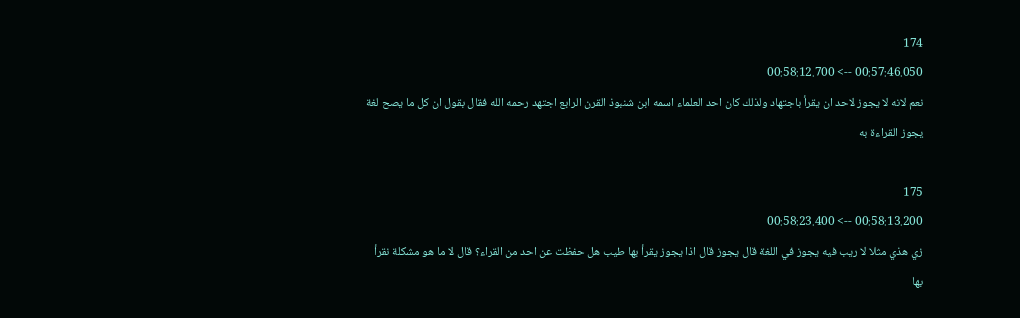174
00:57:46.050 --> 00:58:12.700
نعم لانه لا يجوز لاحد ان يقرأ باجتهاد ولذلك كان احد العلماء اسمه ابن شنبوذ القرن الرابع اجتهد رحمه الله فقال بقول ان كل ما يصح لغة يجوز القراءة به

175
00:58:13.200 --> 00:58:23.400
زي هذي مثلا لا ريب فيه يجوز في اللغة قال يجوز قال اذا يجوز يقرأ بها طيب هل حفظت عن احد من القراء؟ قال لا ما هو مشكلة نقرأ بها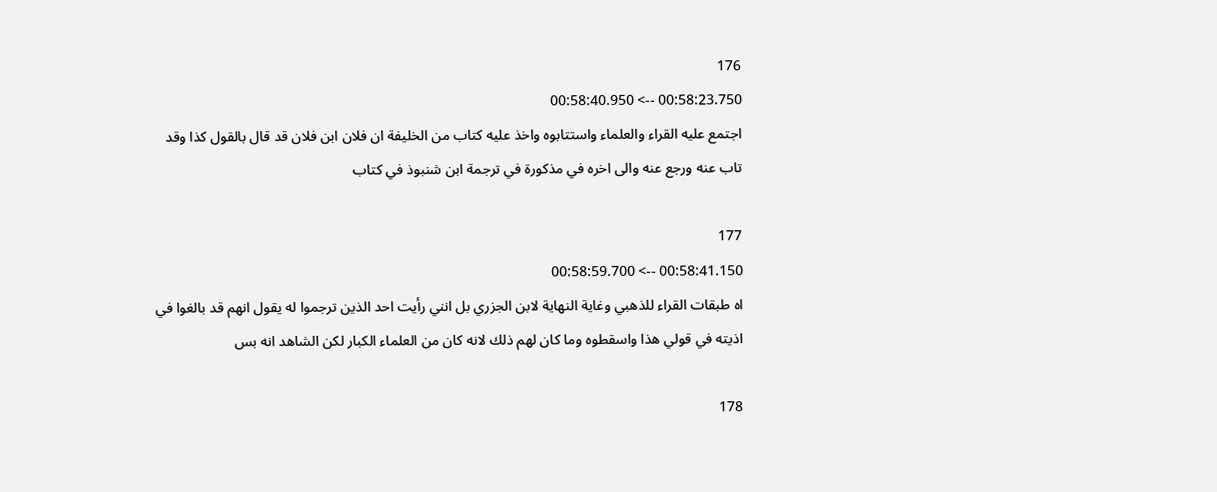176
00:58:23.750 --> 00:58:40.950
اجتمع عليه القراء والعلماء واستتابوه واخذ عليه كتاب من الخليفة ان فلان ابن فلان قد قال بالقول كذا وقد تاب عنه ورجع عنه والى اخره في مذكورة في ترجمة ابن شنبوذ في كتاب

177
00:58:41.150 --> 00:58:59.700
اه طبقات القراء للذهبي وغاية النهاية لابن الجزري بل انني رأيت احد الذين ترجموا له يقول انهم قد بالغوا في اذيته في قولي هذا واسقطوه وما كان لهم ذلك لانه كان من العلماء الكبار لكن الشاهد انه بس

178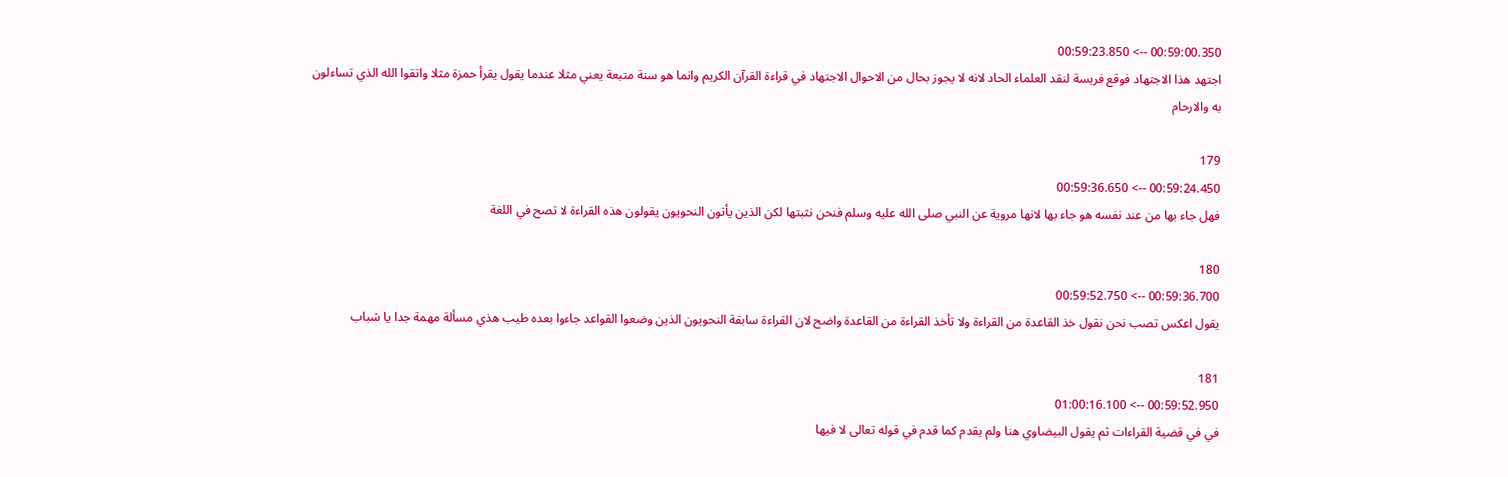00:59:00.350 --> 00:59:23.850
اجتهد هذا الاجتهاد فوقع فريسة لنقد العلماء الحاد لانه لا يجوز بحال من الاحوال الاجتهاد في قراءة القرآن الكريم وانما هو سنة متبعة يعني مثلا عندما يقول يقرأ حمزة مثلا واتقوا الله الذي تساءلون به والارحام

179
00:59:24.450 --> 00:59:36.650
فهل جاء بها من عند نفسه هو جاء بها لانها مروية عن النبي صلى الله عليه وسلم فنحن نثبتها لكن الذين يأتون النحويون يقولون هذه القراءة لا تصح في اللغة

180
00:59:36.700 --> 00:59:52.750
يقول اعكس تصب نحن نقول خذ القاعدة من القراءة ولا تأخذ القراءة من القاعدة واضح لان القراءة سابقة النحويون الذين وضعوا القواعد جاءوا بعده طيب هذي مسألة مهمة جدا يا شباب

181
00:59:52.950 --> 01:00:16.100
في في قضية القراءات ثم يقول البيضاوي هنا ولم يقدم كما قدم في قوله تعالى لا فيها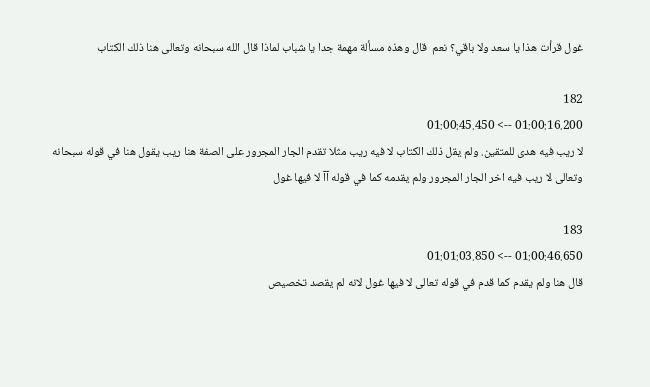غول قرأت هذا يا سعد ولا باقي؟ نعم  قال وهذه مسألة مهمة جدا يا شباب لماذا قال الله سبحانه وتعالى هنا ذلك الكتاب

182
01:00:16.200 --> 01:00:45.450
لا ريب فيه هدى للمتقين. ولم يقل ذلك الكتاب لا فيه ريب مثلا تقدم الجار المجرور على الصفة هنا ريب يقول هنا في قوله سبحانه وتعالى لا ريب فيه اخر الجار المجرور ولم يقدمه كما في قوله آآ لا فيها غول

183
01:00:46.650 --> 01:01:03.850
قال هنا ولم يقدم كما قدم في قوله تعالى لا فيها غول لانه لم يقصد تخصيص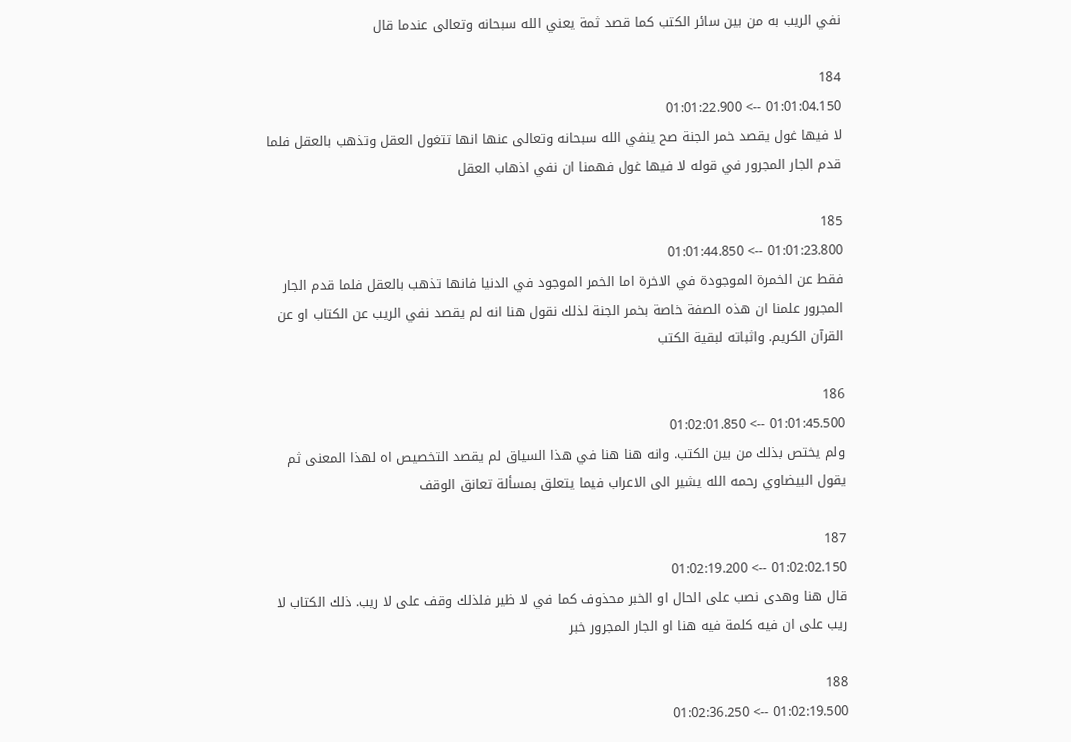نفي الريب به من بين سائر الكتب كما قصد ثمة يعني الله سبحانه وتعالى عندما قال

184
01:01:04.150 --> 01:01:22.900
لا فيها غول يقصد خمر الجنة صح ينفي الله سبحانه وتعالى عنها انها تتغول العقل وتذهب بالعقل فلما قدم الجار المجرور في قوله لا فيها غول فهمنا ان نفي اذهاب العقل

185
01:01:23.800 --> 01:01:44.850
فقط عن الخمرة الموجودة في الاخرة اما الخمر الموجود في الدنيا فانها تذهب بالعقل فلما قدم الجار المجرور علمنا ان هذه الصفة خاصة بخمر الجنة لذلك نقول هنا انه لم يقصد نفي الريب عن الكتاب او عن القرآن الكريم. واثباته لبقية الكتب

186
01:01:45.500 --> 01:02:01.850
ولم يختص بذلك من بين الكتب. وانه هنا هنا في هذا السياق لم يقصد التخصيص اه لهذا المعنى ثم يقول البيضاوي رحمه الله يشير الى الاعراب فيما يتعلق بمسألة تعانق الوقف

187
01:02:02.150 --> 01:02:19.200
قال هنا وهدى نصب على الحال او الخبر محذوف كما في لا ظير فلذلك وقف على لا ريب. ذلك الكتاب لا ريب على ان فيه كلمة فيه هنا او الجار المجرور خبر

188
01:02:19.500 --> 01:02:36.250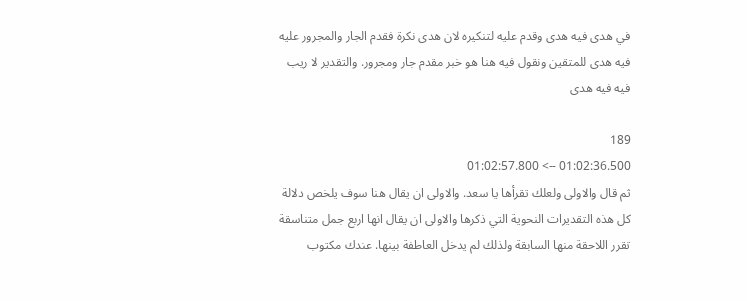في هدى فيه هدى وقدم عليه لتنكيره لان هدى نكرة فقدم الجار والمجرور عليه فيه هدى للمتقين ونقول فيه هنا هو خبر مقدم جار ومجرور. والتقدير لا ريب فيه فيه هدى

189
01:02:36.500 --> 01:02:57.800
ثم قال والاولى ولعلك تقرأها يا سعد. والاولى ان يقال هنا سوف يلخص دلالة كل هذه التقديرات النحوية التي ذكرها والاولى ان يقال انها اربع جمل متناسقة تقرر اللاحقة منها السابقة ولذلك لم يدخل العاطفة بينها. عندك مكتوب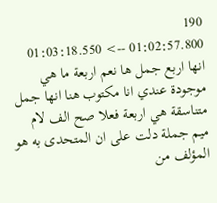190
01:02:57.800 --> 01:03:18.550
انها اربع جمل ها نعم اربعة ما هي موجودة عندي انا مكتوب هنا انها جمل متناسقة هي اربعة فعلا صح الف لام ميم جملة دلت على ان المتحدى به هو المؤلف من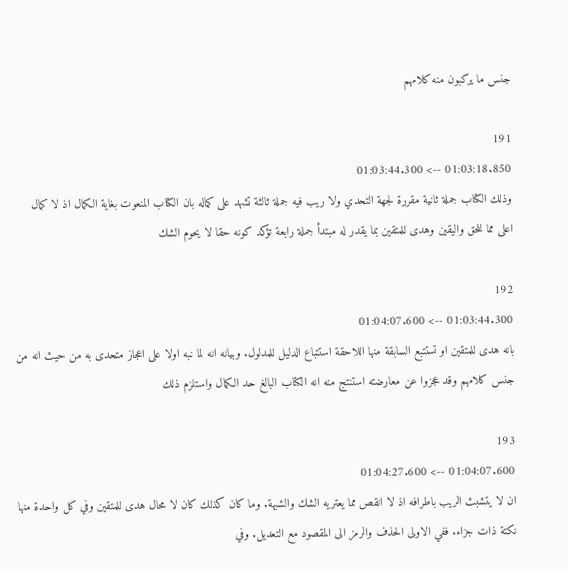جنس ما يركبون منه كلامهم

191
01:03:18.850 --> 01:03:44.300
وذلك الكتاب جملة ثانية مقررة لجهة التحدي ولا ريب فيه جملة ثالثة تشهد على كماله بان الكتاب المنعوت بغاية الكمال اذ لا كمال اعلى مما للحق واليقين وهدى للمتقين بما يقدر له مبتدأ جملة رابعة تؤكد كونه حقا لا يحوم الشك

192
01:03:44.300 --> 01:04:07.600
بانه هدى للمتقين او تستتبع السابقة منها اللاحقة استتباع الدليل للمدلول. وبيانه انه لما نبه اولا على اعجاز متحدى به من حيث انه من جنس كلامهم وقد عجزوا عن معارضته استنتج منه انه الكتاب البالغ حد الكمال واستلزم ذلك

193
01:04:07.600 --> 01:04:27.600
ان لا يتشبث الريب باطرافه اذ لا انقص مما يعتريه الشك والشبهة. وما كان كذلك كان لا محال هدى للمتقين وفي كل واحدة منها نكتة ذات جزاء. ففي الاولى الحذف والرمز الى المقصود مع التعديل. وفي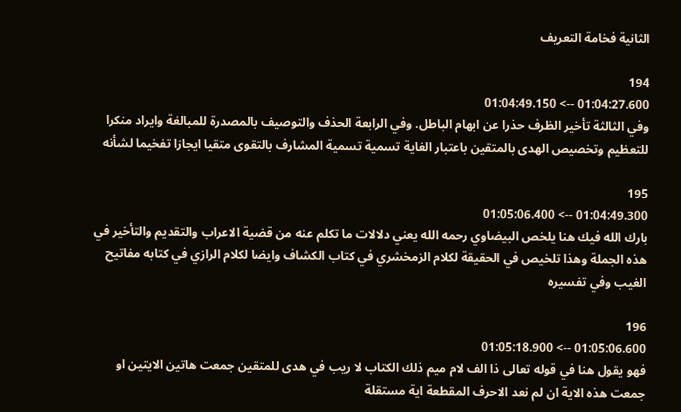الثانية فخامة التعريف

194
01:04:27.600 --> 01:04:49.150
وفي الثالثة تأخير الظرف حذرا عن ابهام الباطل. وفي الرابعة الحذف والتوصيف بالمصدرة للمبالغة وايراد منكرا للتعظيم وتخصيص الهدى بالمتقين باعتبار الغاية تسمية تسمية المشارف بالتقوى متقيا ايجازا تفخيما لشأنه

195
01:04:49.300 --> 01:05:06.400
بارك الله فيك هنا يلخص البيضاوي رحمه الله يعني دلالات ما تكلم عنه من قضية الاعراب والتقديم والتأخير في هذه الجملة وهذا تلخيص في الحقيقة لكلام الزمخشري في كتاب الكشاف وايضا لكلام الرازي في كتابه مفاتيح الغيب وفي تفسيره

196
01:05:06.600 --> 01:05:18.900
فهو يقول هنا في قوله تعالى ذا الف لام ميم ذلك الكتاب لا ريب في هدى للمتقين جمعت هاتين الايتين او جمعت هذه الاية ان لم نعد الاحرف المقطعة اية مستقلة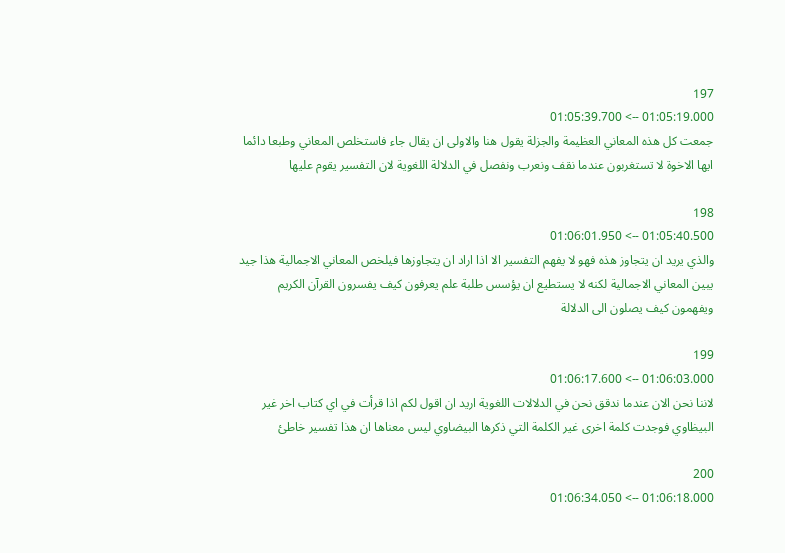197
01:05:19.000 --> 01:05:39.700
جمعت كل هذه المعاني العظيمة والجزلة يقول هنا والاولى ان يقال جاء فاستخلص المعاني وطبعا دائما ايها الاخوة لا تستغربون عندما نقف ونعرب ونفصل في الدلالة اللغوية لان التفسير يقوم عليها

198
01:05:40.500 --> 01:06:01.950
والذي يريد ان يتجاوز هذه فهو لا يفهم التفسير الا اذا اراد ان يتجاوزها فيلخص المعاني الاجمالية هذا جيد يبين المعاني الاجمالية لكنه لا يستطيع ان يؤسس طلبة علم يعرفون كيف يفسرون القرآن الكريم ويفهمون كيف يصلون الى الدلالة

199
01:06:03.000 --> 01:06:17.600
لاننا نحن الان عندما ندقق نحن في الدلالات اللغوية اريد ان اقول لكم اذا قرأت في اي كتاب اخر غير البيظاوي فوجدت كلمة اخرى غير الكلمة التي ذكرها البيضاوي ليس معناها ان هذا تفسير خاطئ

200
01:06:18.000 --> 01:06:34.050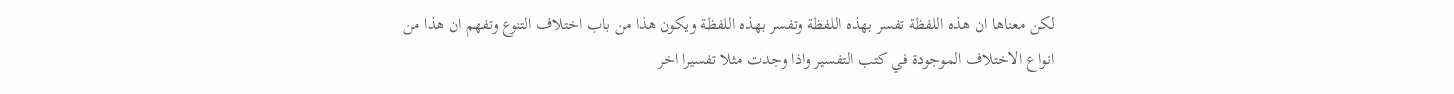لكن معناها ان هذه اللفظة تفسر بهذه اللفظة وتفسر بهذه اللفظة ويكون هذا من باب اختلاف التنوع وتفهم ان هذا من انواع الاختلاف الموجودة في كتب التفسير واذا وجدت مثلا تفسيرا اخر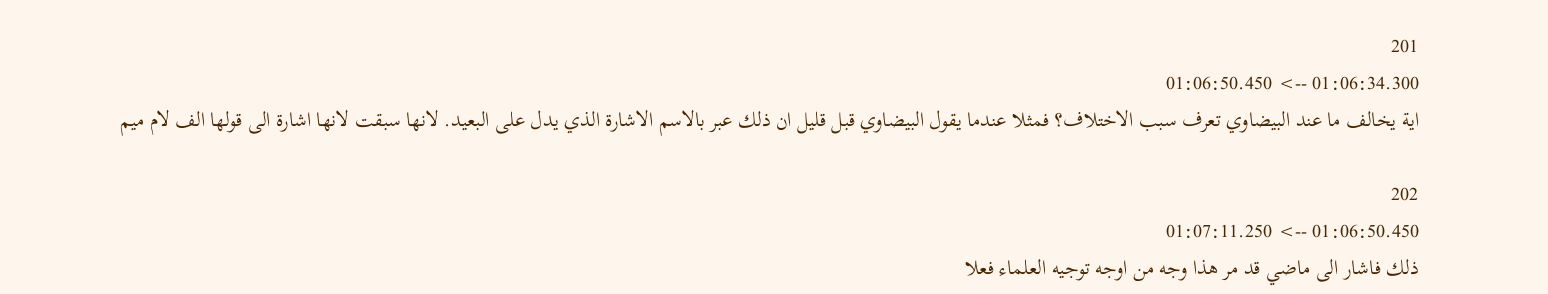201
01:06:34.300 --> 01:06:50.450
اية يخالف ما عند البيضاوي تعرف سبب الاختلاف؟ فمثلا عندما يقول البيضاوي قبل قليل ان ذلك عبر بالاسم الاشارة الذي يدل على البعيد. لانها سبقت لانها اشارة الى قولها الف لام ميم

202
01:06:50.450 --> 01:07:11.250
ذلك فاشار الى ماضي قد مر هذا وجه من اوجه توجيه العلماء فعلا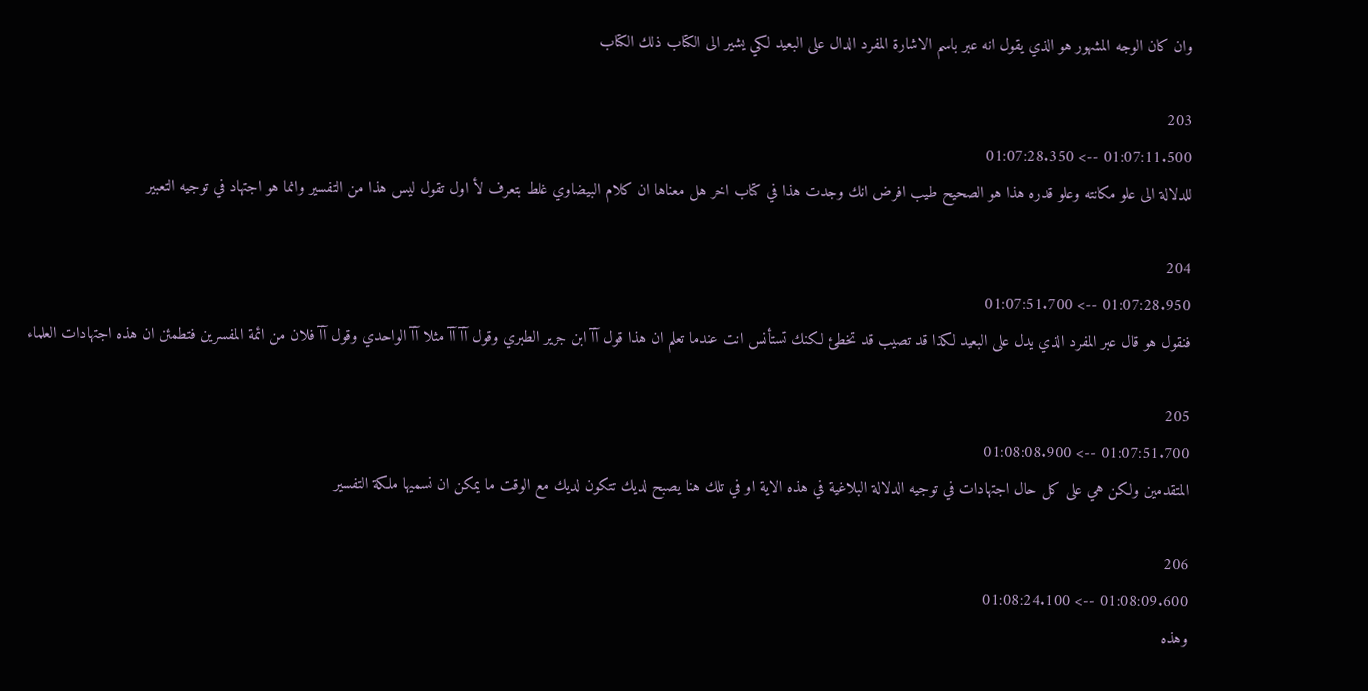وان كان الوجه المشهور هو الذي يقول انه عبر باسم الاشارة المفرد الدال على البعيد لكي يشير الى الكتاب ذلك الكتاب

203
01:07:11.500 --> 01:07:28.350
للدلالة الى علو مكانته وعلو قدره هذا هو الصحيح طيب افرض انك وجدت هذا في كتاب اخر هل معناها ان كلام البيضاوي غلط بتعرف لأ اول تقول ليس هذا من التفسير وانما هو اجتهاد في توجيه التعبير

204
01:07:28.950 --> 01:07:51.700
فنقول هو قال عبر المفرد الذي يدل على البعيد لكذا قد تصيب قد تخطئ لكنك تستأنس انت عندما تعلم ان هذا قول آآ ابن جرير الطبري وقول آآ آآ مثلا آآ الواحدي وقول آآ فلان من ائمة المفسرين فتطمئن ان هذه اجتهادات العلماء

205
01:07:51.700 --> 01:08:08.900
المتقدمين ولكن هي على كل حال اجتهادات في توجيه الدلالة البلاغية في هذه الاية او في تلك هنا يصبح لديك تتكون لديك مع الوقت ما يمكن ان نسميها ملكة التفسير

206
01:08:09.600 --> 01:08:24.100
وهذه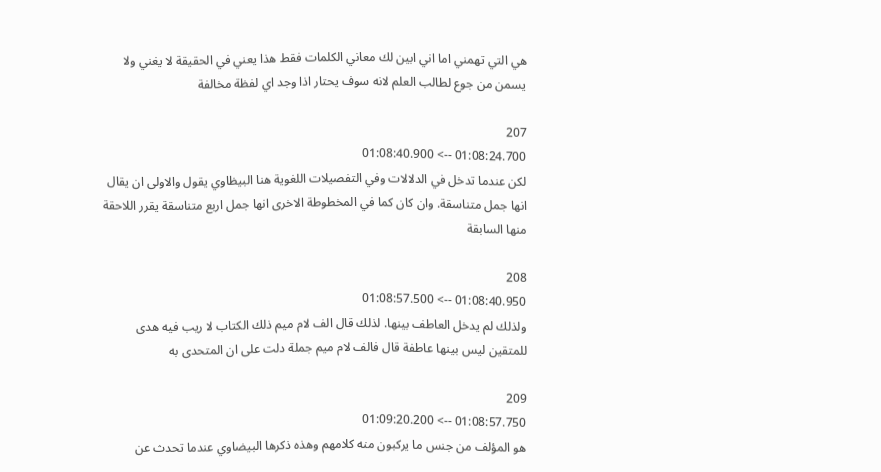هي التي تهمني اما اني ابين لك معاني الكلمات فقط هذا يعني في الحقيقة لا يغني ولا يسمن من جوع لطالب العلم لانه سوف يحتار اذا وجد اي لفظة مخالفة

207
01:08:24.700 --> 01:08:40.900
لكن عندما تدخل في الدلالات وفي التفصيلات اللغوية هنا البيظاوي يقول والاولى ان يقال انها جمل متناسقة. وان كان كما في المخطوطة الاخرى انها جمل اربع متناسقة يقرر اللاحقة منها السابقة

208
01:08:40.950 --> 01:08:57.500
ولذلك لم يدخل العاطف بينها. لذلك قال الف لام ميم ذلك الكتاب لا ريب فيه هدى للمتقين ليس بينها عاطفة قال فالف لام ميم جملة دلت على ان المتحدى به

209
01:08:57.750 --> 01:09:20.200
هو المؤلف من جنس ما يركبون منه كلامهم وهذه ذكرها البيضاوي عندما تحدث عن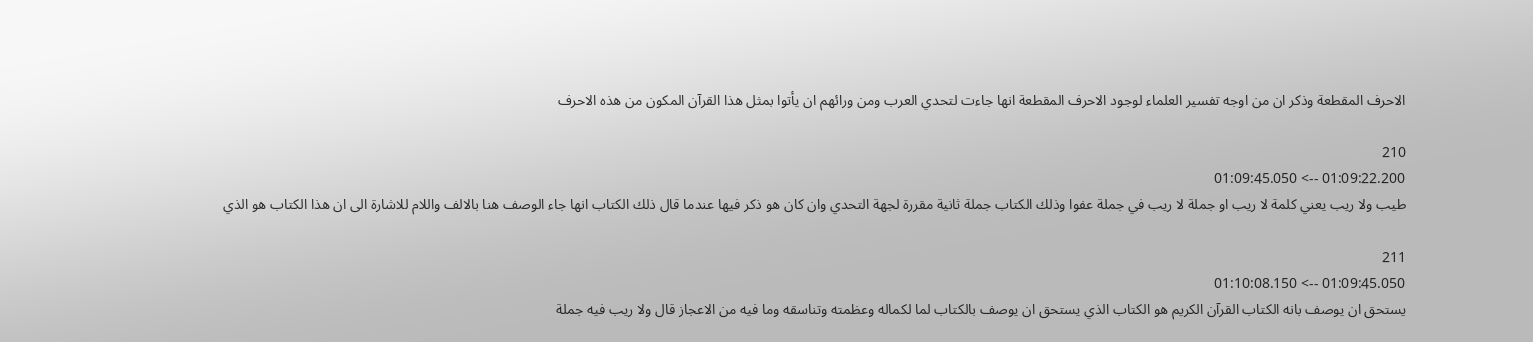الاحرف المقطعة وذكر ان من اوجه تفسير العلماء لوجود الاحرف المقطعة انها جاءت لتحدي العرب ومن ورائهم ان يأتوا بمثل هذا القرآن المكون من هذه الاحرف

210
01:09:22.200 --> 01:09:45.050
طيب ولا ريب يعني كلمة لا ريب او جملة لا ريب في جملة عفوا وذلك الكتاب جملة ثانية مقررة لجهة التحدي وان كان هو ذكر فيها عندما قال ذلك الكتاب انها جاء الوصف هنا بالالف واللام للاشارة الى ان هذا الكتاب هو الذي

211
01:09:45.050 --> 01:10:08.150
يستحق ان يوصف بانه الكتاب القرآن الكريم هو الكتاب الذي يستحق ان يوصف بالكتاب لما لكماله وعظمته وتناسقه وما فيه من الاعجاز قال ولا ريب فيه جملة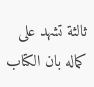ثالثة تشهد على كماله بان الكتاب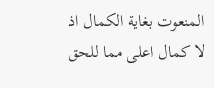المنعوت بغاية الكمال اذ لا كمال اعلى مما للحق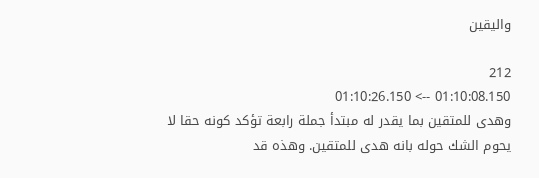واليقين

212
01:10:08.150 --> 01:10:26.150
وهدى للمتقين بما يقدر له مبتدأ جملة رابعة تؤكد كونه حقا لا يحوم الشك حوله بانه هدى للمتقين. وهذه قد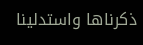ذكرناها واستدلينا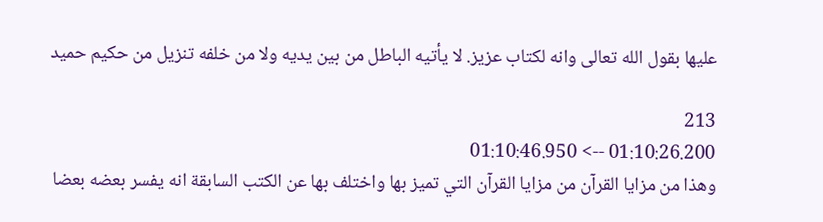عليها بقول الله تعالى وانه لكتاب عزيز. لا يأتيه الباطل من بين يديه ولا من خلفه تنزيل من حكيم حميد

213
01:10:26.200 --> 01:10:46.950
وهذا من مزايا القرآن من مزايا القرآن التي تميز بها واختلف بها عن الكتب السابقة انه يفسر بعضه بعضا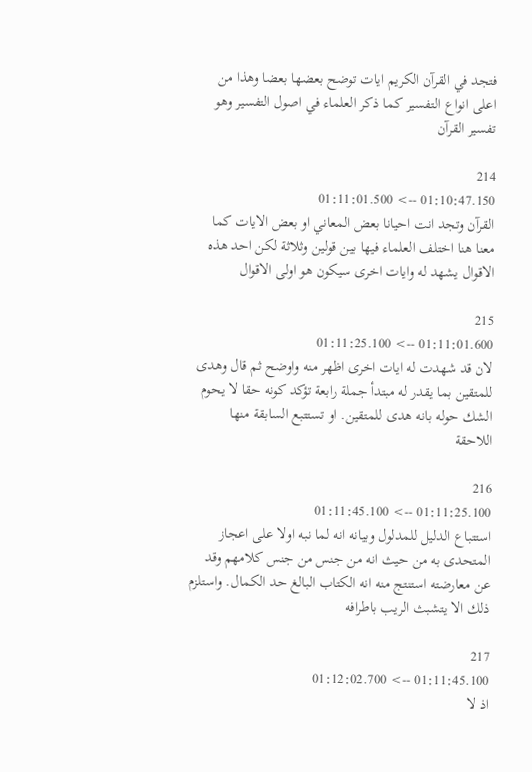فتجد في القرآن الكريم ايات توضح بعضها بعضا وهذا من اعلى انواع التفسير كما ذكر العلماء في اصول التفسير وهو تفسير القرآن

214
01:10:47.150 --> 01:11:01.500
القرآن وتجد انت احيانا بعض المعاني او بعض الايات كما معنا هنا اختلف العلماء فيها بين قولين وثلاثة لكن احد هذه الاقوال يشهد له وايات اخرى سيكون هو اولى الاقوال

215
01:11:01.600 --> 01:11:25.100
لان قد شهدت له ايات اخرى اظهر منه واوضح ثم قال وهدى للمتقين بما يقدر له مبتدأ جملة رابعة تؤكد كونه حقا لا يحوم الشك حوله بانه هدى للمتقين. او تستتبع السابقة منها اللاحقة

216
01:11:25.100 --> 01:11:45.100
استتباع الدليل للمدلول وبيانه انه لما نبه اولا على اعجاز المتحدى به من حيث انه من جنس من جنس كلامهم وقد عن معارضته استنتج منه انه الكتاب البالغ حد الكمال. واستلزم ذلك الا يتشبث الريب باطرافه

217
01:11:45.100 --> 01:12:02.700
اذ لا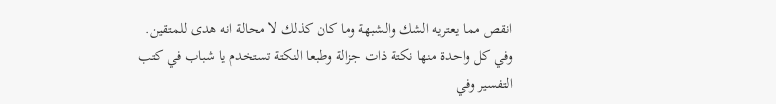انقص مما يعتريه الشك والشبهة وما كان كذلك لا محالة انه هدى للمتقين. وفي كل واحدة منها نكتة ذات جزالة وطبعا النكتة تستخدم يا شباب في كتب التفسير وفي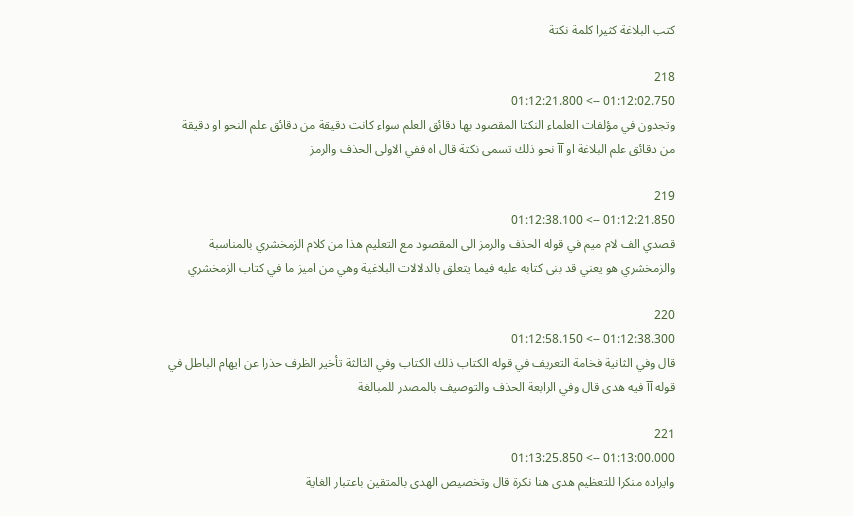كتب البلاغة كثيرا كلمة نكتة

218
01:12:02.750 --> 01:12:21.800
وتجدون في مؤلفات العلماء النكتا المقصود بها دقائق العلم سواء كانت دقيقة من دقائق علم النحو او دقيقة من دقائق علم البلاغة او آآ نحو ذلك تسمى نكتة قال اه ففي الاولى الحذف والرمز

219
01:12:21.850 --> 01:12:38.100
قصدي الف لام ميم في قوله الحذف والرمز الى المقصود مع التعليم هذا من كلام الزمخشري بالمناسبة والزمخشري هو يعني قد بنى كتابه عليه فيما يتعلق بالدلالات البلاغية وهي من اميز ما في كتاب الزمخشري

220
01:12:38.300 --> 01:12:58.150
قال وفي الثانية فخامة التعريف في قوله الكتاب ذلك الكتاب وفي الثالثة تأخير الظرف حذرا عن ايهام الباطل في قوله آآ فيه هدى قال وفي الرابعة الحذف والتوصيف بالمصدر للمبالغة

221
01:13:00.000 --> 01:13:25.850
وايراده منكرا للتعظيم هدى هنا نكرة قال وتخصيص الهدى بالمتقين باعتبار الغاية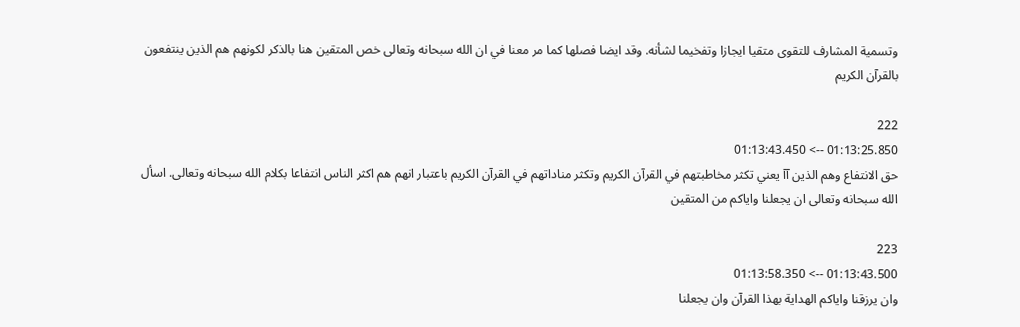وتسمية المشارف للتقوى متقيا ايجازا وتفخيما لشأنه. وقد ايضا فصلها كما مر معنا في ان الله سبحانه وتعالى خص المتقين هنا بالذكر لكونهم هم الذين ينتفعون بالقرآن الكريم

222
01:13:25.850 --> 01:13:43.450
حق الانتفاع وهم الذين آآ يعني تكثر مخاطبتهم في القرآن الكريم وتكثر مناداتهم في القرآن الكريم باعتبار انهم هم اكثر الناس انتفاعا بكلام الله سبحانه وتعالى. اسأل الله سبحانه وتعالى ان يجعلنا واياكم من المتقين

223
01:13:43.500 --> 01:13:58.350
وان يرزقنا واياكم الهداية بهذا القرآن وان يجعلنا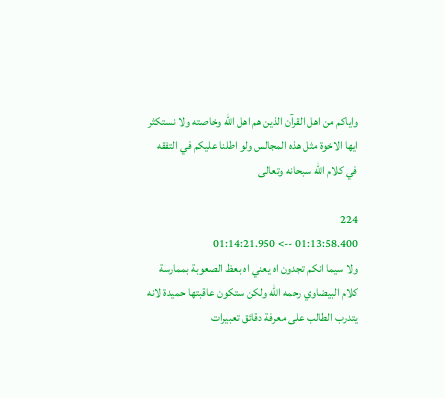واياكم من اهل القرآن الذين هم اهل الله وخاصته ولا نستكثر ايها الاخوة مثل هذه المجالس ولو اطلنا عليكم في التفقه في كلام الله سبحانه وتعالى

224
01:13:58.400 --> 01:14:21.950
ولا سيما انكم تجدون اه يعني اه بعظ الصعوبة بممارسة كلام البيضاوي رحمه الله ولكن ستكون عاقبتها حميدة لانه يتدرب الطالب على معرفة دقائق تعبيرات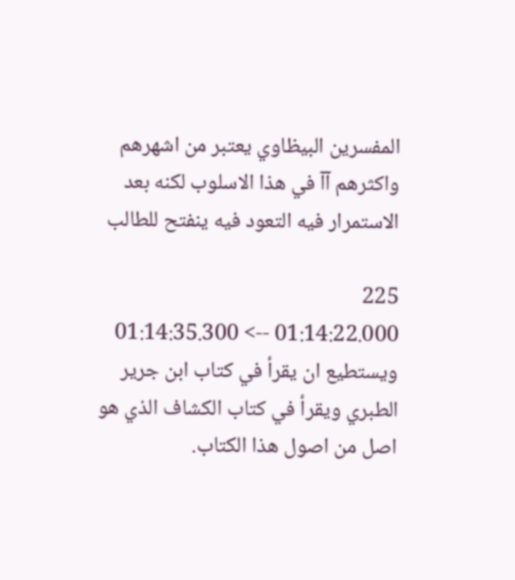المفسرين البيظاوي يعتبر من اشهرهم واكثرهم آآ في هذا الاسلوب لكنه بعد الاستمرار فيه التعود فيه ينفتح للطالب

225
01:14:22.000 --> 01:14:35.300
ويستطيع ان يقرأ في كتاب ابن جرير الطبري ويقرأ في كتاب الكشاف الذي هو اصل من اصول هذا الكتاب.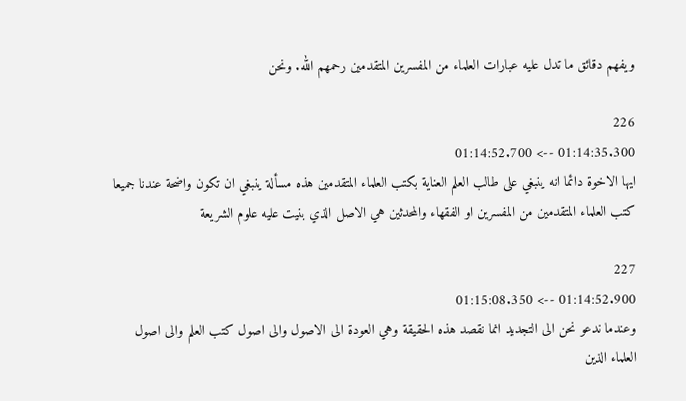ويفهم دقائق ما تدل عليه عبارات العلماء من المفسرين المتقدمين رحمهم الله. ونحن

226
01:14:35.300 --> 01:14:52.700
ايها الاخوة دائما انه ينبغي على طالب العلم العناية بكتب العلماء المتقدمين هذه مسألة ينبغي ان تكون واضحة عندنا جميعا كتب العلماء المتقدمين من المفسرين او الفقهاء والمحدثين هي الاصل الذي بنيت عليه علوم الشريعة

227
01:14:52.900 --> 01:15:08.350
وعندما ندعو نحن الى التجديد انما نقصد هذه الحقيقة وهي العودة الى الاصول والى اصول كتب العلم والى اصول العلماء الذين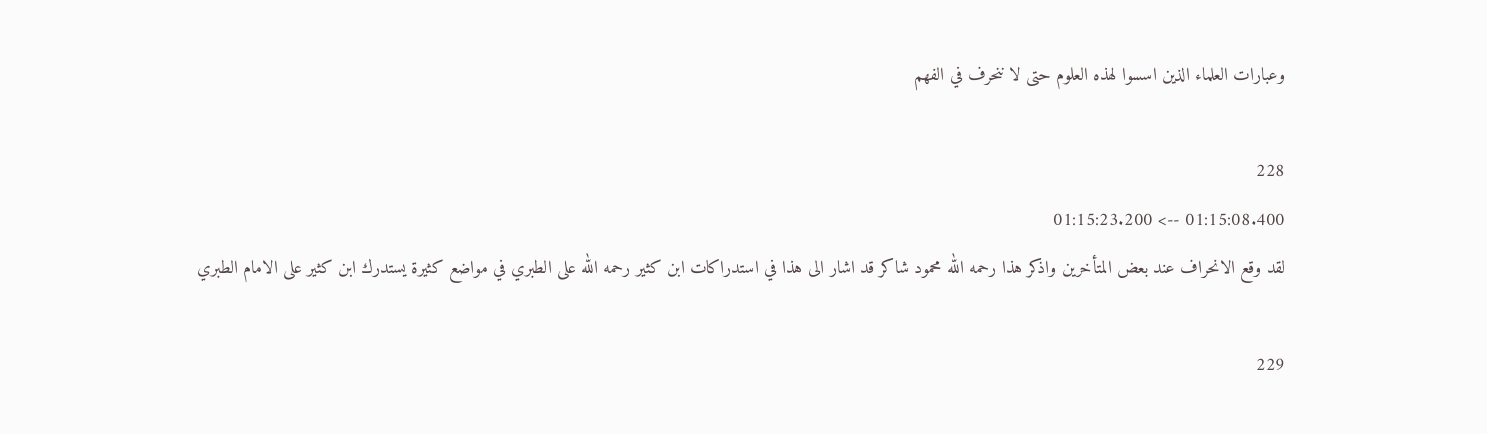وعبارات العلماء الذين اسسوا لهذه العلوم حتى لا ننحرف في الفهم

228
01:15:08.400 --> 01:15:23.200
لقد وقع الانحراف عند بعض المتأخرين واذكر هذا رحمه الله محمود شاكر قد اشار الى هذا في استدراكات ابن كثير رحمه الله على الطبري في مواضع كثيرة يستدرك ابن كثير على الامام الطبري

229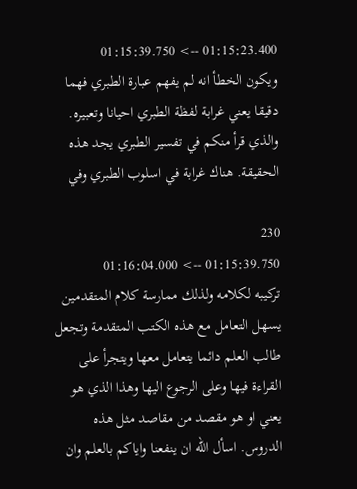01:15:23.400 --> 01:15:39.750
ويكون الخطأ انه لم يفهم عبارة الطبري فهما دقيقا يعني غرابة لفظة الطبري احيانا وتعبيره. والذي قرأ منكم في تفسير الطبري يجد هذه الحقيقة. هناك غرابة في اسلوب الطبري وفي

230
01:15:39.750 --> 01:16:04.000
تركيبه لكلامه ولذلك ممارسة كلام المتقدمين يسهل التعامل مع هذه الكتب المتقدمة وتجعل طالب العلم دائما يتعامل معها ويتجرأ على القراءة فيها وعلى الرجوع اليها وهذا الذي هو يعني او هو مقصد من مقاصد مثل هذه الدروس. اسأل الله ان ينفعنا واياكم بالعلم وان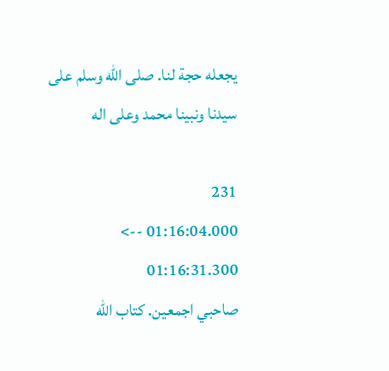يجعله حجة لنا. صلى الله وسلم على سيدنا ونبينا محمد وعلى اله

231
01:16:04.000 --> 01:16:31.300
صاحبي اجمعين. كتاب الله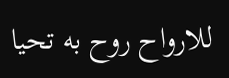للارواح روح به تحيا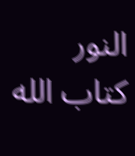النور كتاب الله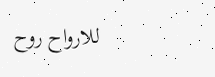للارواح روح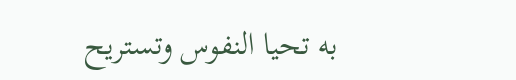به تحيا النفوس وتستريح